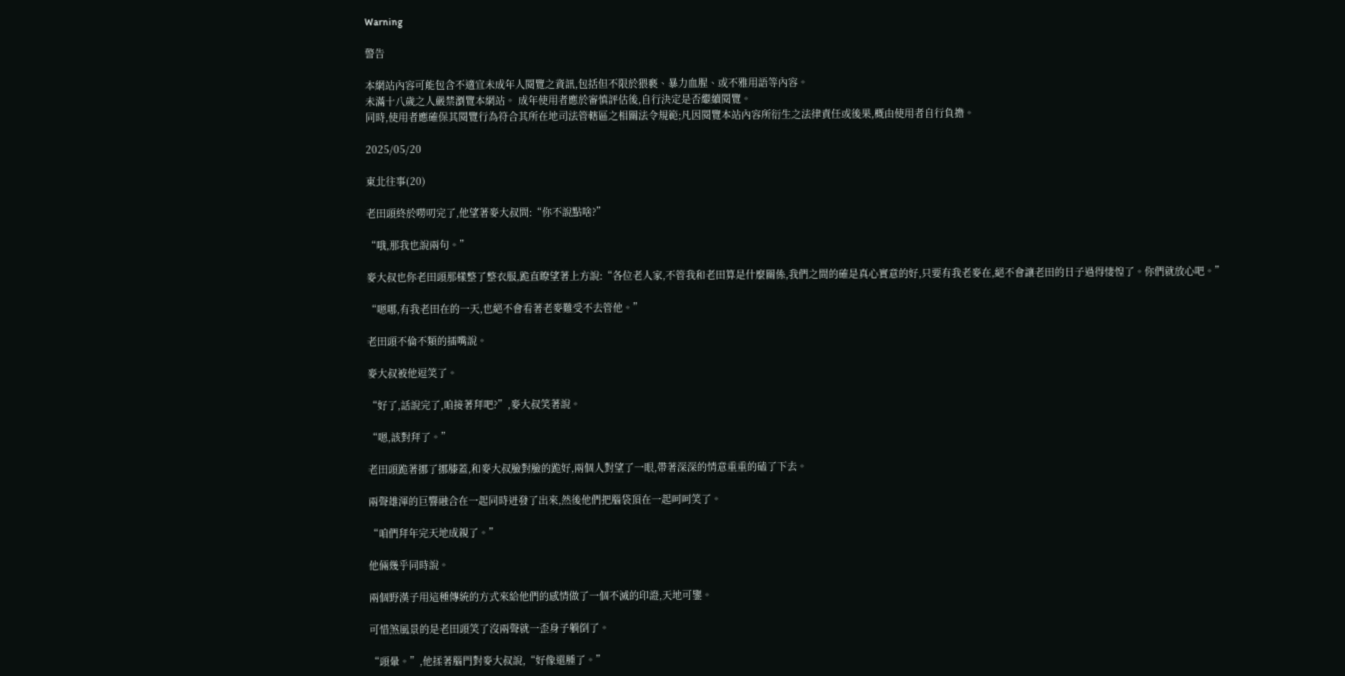Warning

警告

本網站內容可能包含不適宜未成年人閱覽之資訊,包括但不限於猥褻、暴力血腥、或不雅用語等內容。
未滿十八歲之人嚴禁瀏覽本網站。 成年使用者應於審慎評估後,自行決定是否繼續閱覽。
同時,使用者應確保其閱覽行為符合其所在地司法管轄區之相關法令規範;凡因閱覽本站內容所衍生之法律責任或後果,概由使用者自行負擔。

2025/05/20

東北往事(20)

老田頭終於嘮叨完了,他望著麥大叔問:“你不說點啥?”

“哦,那我也說兩句。”

麥大叔也你老田頭那樣整了整衣服,跪直瞭望著上方說:“各位老人家,不管我和老田算是什麼關係,我們之間的確是真心實意的好,只要有我老麥在,絕不會讓老田的日子過得悽惶了。你們就放心吧。”

“嗯哪,有我老田在的一天,也絕不會看著老麥難受不去管他。”

老田頭不倫不類的插嘴說。

麥大叔被他逗笑了。

“好了,話說完了,咱接著拜吧?”,麥大叔笑著說。

“嗯,該對拜了。”

老田頭跪著挪了挪膝蓋,和麥大叔臉對臉的跪好,兩個人對望了一眼,帶著深深的情意重重的磕了下去。

兩聲雄渾的巨響融合在一起同時迸發了出來,然後他們把腦袋頂在一起呵呵笑了。

“咱們拜年完天地成親了。”

他倆幾乎同時說。

兩個野漢子用這種傳統的方式來給他們的感情做了一個不滅的印證,天地可鑒。

可惜煞風景的是老田頭笑了沒兩聲就一歪身子躺倒了。

“頭暈。”,他揉著腦門對麥大叔說,“好像還腫了。”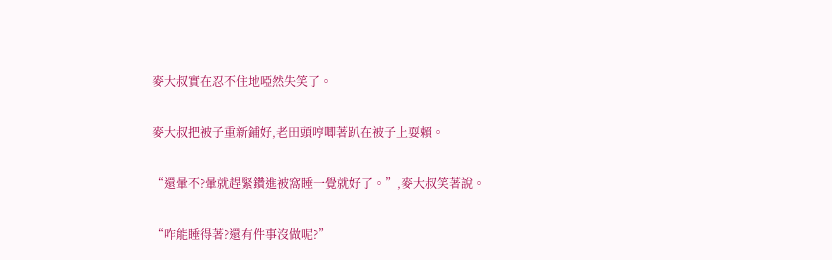麥大叔實在忍不住地啞然失笑了。

麥大叔把被子重新鋪好,老田頭哼唧著趴在被子上耍賴。

“還暈不?暈就趕緊鑽進被窩睡一覺就好了。”,麥大叔笑著說。

“咋能睡得著?還有件事沒做呢?”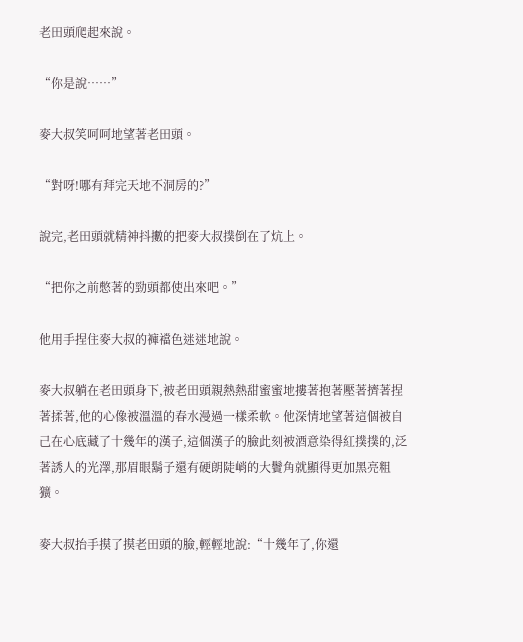老田頭爬起來說。

“你是說……”

麥大叔笑呵呵地望著老田頭。

“對呀!哪有拜完天地不洞房的?”

說完,老田頭就精神抖擻的把麥大叔撲倒在了炕上。

“把你之前憋著的勁頭都使出來吧。”

他用手捏住麥大叔的褲襠色迷迷地說。

麥大叔躺在老田頭身下,被老田頭親熱熱甜蜜蜜地摟著抱著壓著擠著捏著揉著,他的心像被溫溫的春水漫過一樣柔軟。他深情地望著這個被自己在心底藏了十幾年的漢子,這個漢子的臉此刻被酒意染得紅撲撲的,泛著誘人的光澤,那眉眼鬍子還有硬朗陡峭的大鬢角就顯得更加黑亮粗獷。

麥大叔抬手摸了摸老田頭的臉,輕輕地說:“十幾年了,你還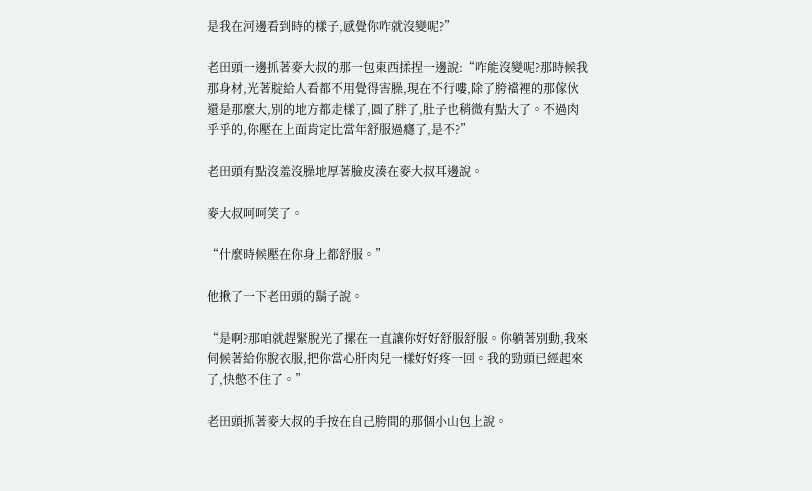是我在河邊看到時的樣子,感覺你咋就沒變呢?”

老田頭一邊抓著麥大叔的那一包東西揉捏一邊說:“咋能沒變呢?那時候我那身材,光著腚給人看都不用覺得害臊,現在不行嘍,除了胯襠裡的那傢伙還是那麼大,別的地方都走樣了,圓了胖了,肚子也稍微有點大了。不過肉乎乎的,你壓在上面肯定比當年舒服過癮了,是不?”

老田頭有點沒羞沒臊地厚著臉皮湊在麥大叔耳邊說。

麥大叔呵呵笑了。

“什麼時候壓在你身上都舒服。”

他揪了一下老田頭的鬍子說。

“是啊?那咱就趕緊脫光了摞在一直讓你好好舒服舒服。你躺著別動,我來伺候著給你脫衣服,把你當心肝肉兒一樣好好疼一回。我的勁頭已經起來了,快憋不住了。”

老田頭抓著麥大叔的手按在自己胯間的那個小山包上說。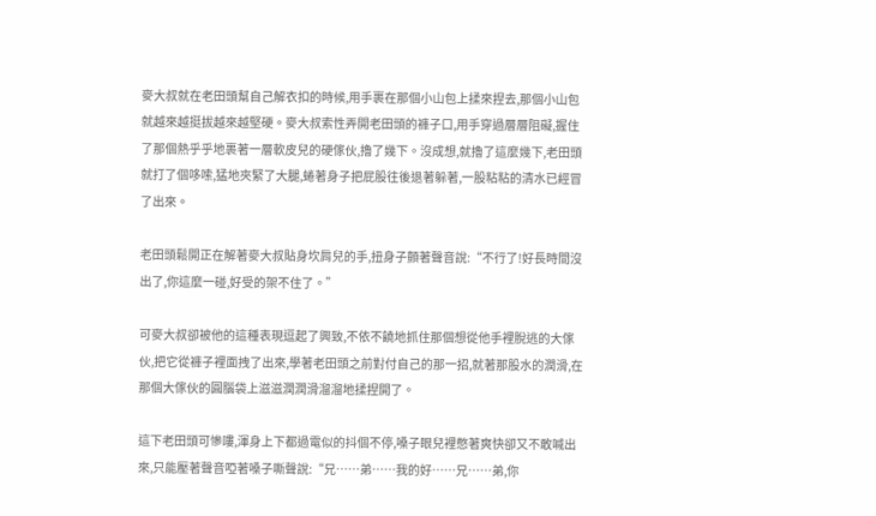麥大叔就在老田頭幫自己解衣扣的時候,用手裹在那個小山包上揉來捏去,那個小山包就越來越挺拔越來越堅硬。麥大叔索性弄開老田頭的褲子口,用手穿過層層阻礙,握住了那個熱乎乎地裹著一層軟皮兒的硬傢伙,擼了幾下。沒成想,就擼了這麼幾下,老田頭就打了個哆嗦,猛地夾緊了大腿,蜷著身子把屁股往後退著躲著,一股粘粘的清水已經冒了出來。

老田頭鬆開正在解著麥大叔貼身坎肩兒的手,扭身子顫著聲音說:“不行了!好長時間沒出了,你這麼一碰,好受的架不住了。”

可麥大叔卻被他的這種表現逗起了興致,不依不饒地抓住那個想從他手裡脫逃的大傢伙,把它從褲子裡面拽了出來,學著老田頭之前對付自己的那一招,就著那股水的潤滑,在那個大傢伙的圓腦袋上滋滋潤潤滑溜溜地揉捏開了。

這下老田頭可慘嘍,渾身上下都過電似的抖個不停,嗓子眼兒裡憋著爽快卻又不敢喊出來,只能壓著聲音啞著嗓子嘶聲說:“兄……弟……我的好……兄……弟,你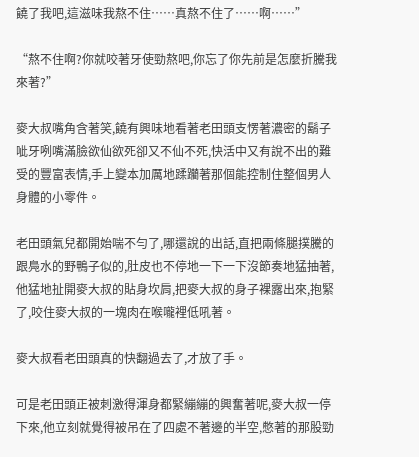饒了我吧,這滋味我熬不住……真熬不住了……啊……”

“熬不住啊?你就咬著牙使勁熬吧,你忘了你先前是怎麼折騰我來著?”

麥大叔嘴角含著笑,饒有興味地看著老田頭支愣著濃密的鬍子呲牙咧嘴滿臉欲仙欲死卻又不仙不死,快活中又有說不出的難受的豐富表情,手上變本加厲地蹂躪著那個能控制住整個男人身體的小零件。

老田頭氣兒都開始喘不勻了,哪還說的出話,直把兩條腿撲騰的跟鳧水的野鴨子似的,肚皮也不停地一下一下沒節奏地猛抽著,他猛地扯開麥大叔的貼身坎肩,把麥大叔的身子裸露出來,抱緊了,咬住麥大叔的一塊肉在喉嚨裡低吼著。

麥大叔看老田頭真的快翻過去了,才放了手。

可是老田頭正被刺激得渾身都緊繃繃的興奮著呢,麥大叔一停下來,他立刻就覺得被吊在了四處不著邊的半空,憋著的那股勁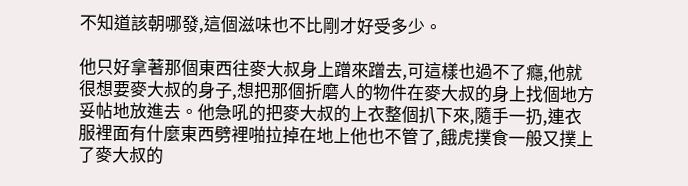不知道該朝哪發,這個滋味也不比剛才好受多少。

他只好拿著那個東西往麥大叔身上蹭來蹭去,可這樣也過不了癮,他就很想要麥大叔的身子,想把那個折磨人的物件在麥大叔的身上找個地方妥帖地放進去。他急吼的把麥大叔的上衣整個扒下來,隨手一扔,連衣服裡面有什麼東西劈裡啪拉掉在地上他也不管了,餓虎撲食一般又撲上了麥大叔的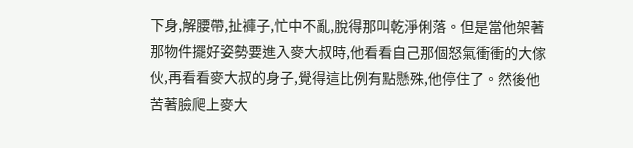下身,解腰帶,扯褲子,忙中不亂,脫得那叫乾淨俐落。但是當他架著那物件擺好姿勢要進入麥大叔時,他看看自己那個怒氣衝衝的大傢伙,再看看麥大叔的身子,覺得這比例有點懸殊,他停住了。然後他苦著臉爬上麥大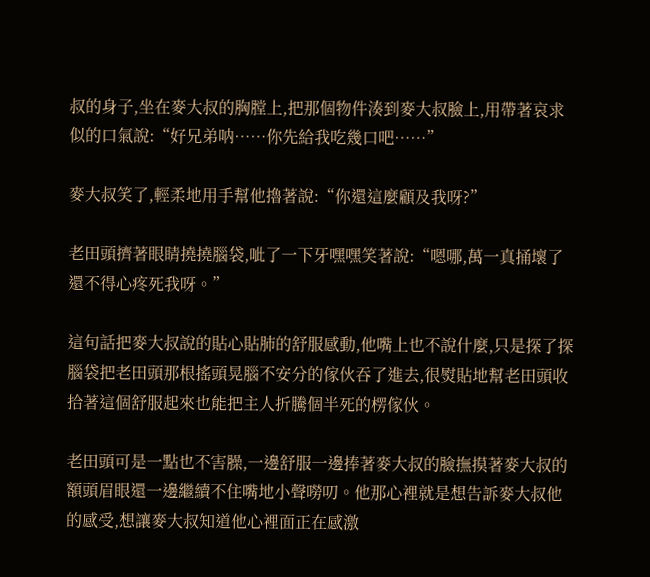叔的身子,坐在麥大叔的胸膛上,把那個物件湊到麥大叔臉上,用帶著哀求似的口氣說:“好兄弟呐……你先給我吃幾口吧……”

麥大叔笑了,輕柔地用手幫他擼著說:“你還這麼顧及我呀?”

老田頭擠著眼睛撓撓腦袋,呲了一下牙嘿嘿笑著說:“嗯哪,萬一真捅壞了還不得心疼死我呀。”

這句話把麥大叔說的貼心貼肺的舒服感動,他嘴上也不說什麼,只是探了探腦袋把老田頭那根搖頭晃腦不安分的傢伙吞了進去,很熨貼地幫老田頭收拾著這個舒服起來也能把主人折騰個半死的楞傢伙。

老田頭可是一點也不害臊,一邊舒服一邊捧著麥大叔的臉撫摸著麥大叔的額頭眉眼還一邊繼續不住嘴地小聲嘮叨。他那心裡就是想告訴麥大叔他的感受,想讓麥大叔知道他心裡面正在感激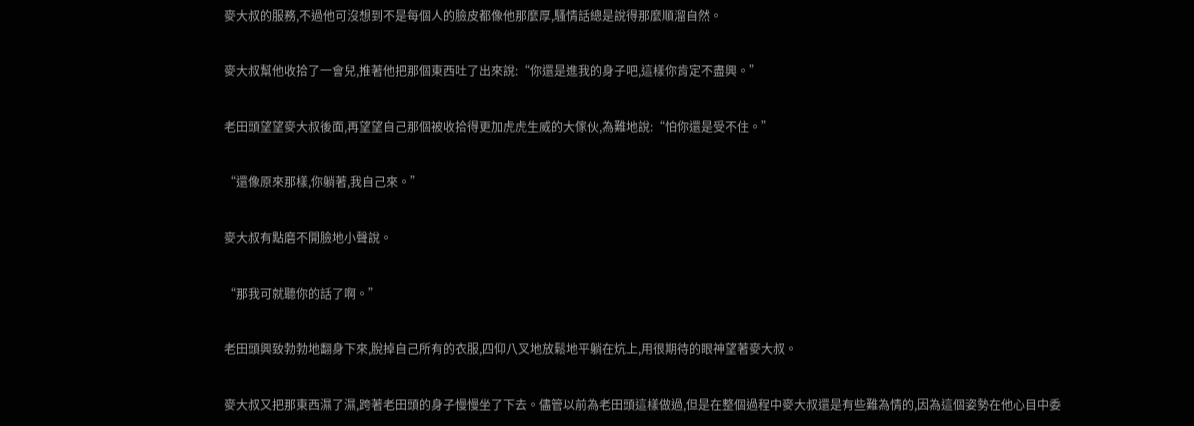麥大叔的服務,不過他可沒想到不是每個人的臉皮都像他那麼厚,騷情話總是說得那麼順溜自然。

麥大叔幫他收拾了一會兒,推著他把那個東西吐了出來說:“你還是進我的身子吧,這樣你肯定不盡興。”

老田頭望望麥大叔後面,再望望自己那個被收拾得更加虎虎生威的大傢伙,為難地說:“怕你還是受不住。”

“還像原來那樣,你躺著,我自己來。”

麥大叔有點磨不開臉地小聲說。

“那我可就聽你的話了啊。”

老田頭興致勃勃地翻身下來,脫掉自己所有的衣服,四仰八叉地放鬆地平躺在炕上,用很期待的眼神望著麥大叔。

麥大叔又把那東西濕了濕,跨著老田頭的身子慢慢坐了下去。儘管以前為老田頭這樣做過,但是在整個過程中麥大叔還是有些難為情的,因為這個姿勢在他心目中委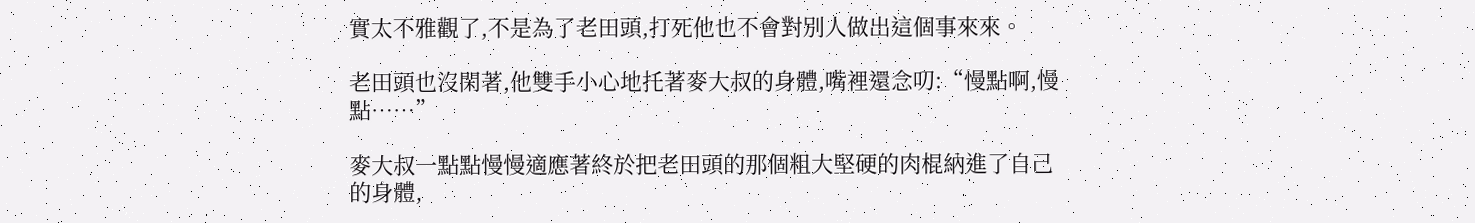實太不雅觀了,不是為了老田頭,打死他也不會對別人做出這個事來來。

老田頭也沒閑著,他雙手小心地托著麥大叔的身體,嘴裡還念叨:“慢點啊,慢點……”

麥大叔一點點慢慢適應著終於把老田頭的那個粗大堅硬的肉棍納進了自己的身體,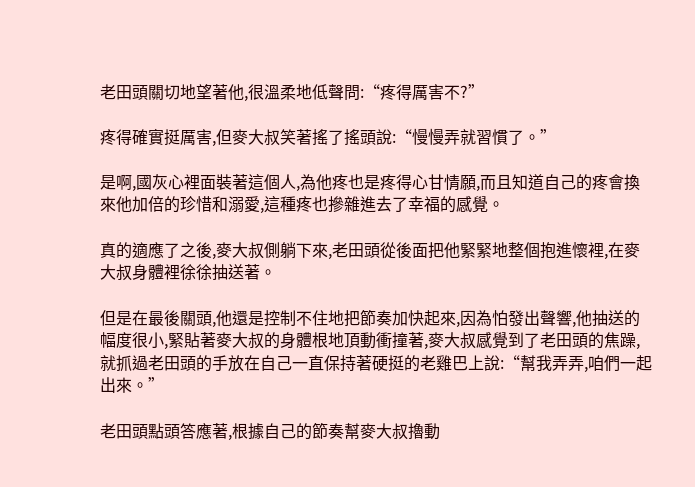老田頭關切地望著他,很溫柔地低聲問:“疼得厲害不?”

疼得確實挺厲害,但麥大叔笑著搖了搖頭說:“慢慢弄就習慣了。”

是啊,國灰心裡面裝著這個人,為他疼也是疼得心甘情願,而且知道自己的疼會換來他加倍的珍惜和溺愛,這種疼也摻雜進去了幸福的感覺。

真的適應了之後,麥大叔側躺下來,老田頭從後面把他緊緊地整個抱進懷裡,在麥大叔身體裡徐徐抽送著。

但是在最後關頭,他還是控制不住地把節奏加快起來,因為怕發出聲響,他抽送的幅度很小,緊貼著麥大叔的身體根地頂動衝撞著,麥大叔感覺到了老田頭的焦躁,就抓過老田頭的手放在自己一直保持著硬挺的老雞巴上說:“幫我弄弄,咱們一起出來。”

老田頭點頭答應著,根據自己的節奏幫麥大叔擼動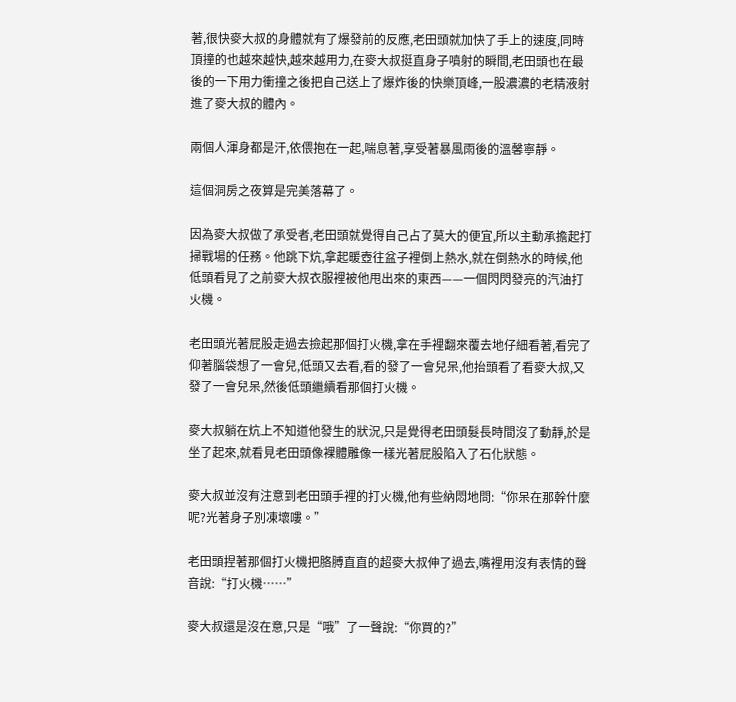著,很快麥大叔的身體就有了爆發前的反應,老田頭就加快了手上的速度,同時頂撞的也越來越快,越來越用力,在麥大叔挺直身子噴射的瞬間,老田頭也在最後的一下用力衝撞之後把自己送上了爆炸後的快樂頂峰,一股濃濃的老精液射進了麥大叔的體內。

兩個人渾身都是汗,依偎抱在一起,喘息著,享受著暴風雨後的溫馨寧靜。

這個洞房之夜算是完美落幕了。

因為麥大叔做了承受者,老田頭就覺得自己占了莫大的便宜,所以主動承擔起打掃戰場的任務。他跳下炕,拿起暖壺往盆子裡倒上熱水,就在倒熱水的時候,他低頭看見了之前麥大叔衣服裡被他甩出來的東西——一個閃閃發亮的汽油打火機。

老田頭光著屁股走過去撿起那個打火機,拿在手裡翻來覆去地仔細看著,看完了仰著腦袋想了一會兒,低頭又去看,看的發了一會兒呆,他抬頭看了看麥大叔,又發了一會兒呆,然後低頭繼續看那個打火機。

麥大叔躺在炕上不知道他發生的狀況,只是覺得老田頭髮長時間沒了動靜,於是坐了起來,就看見老田頭像裸體雕像一樣光著屁股陷入了石化狀態。

麥大叔並沒有注意到老田頭手裡的打火機,他有些納悶地問:“你呆在那幹什麼呢?光著身子別凍壞嘍。”

老田頭捏著那個打火機把胳膊直直的超麥大叔伸了過去,嘴裡用沒有表情的聲音說:“打火機……”

麥大叔還是沒在意,只是“哦”了一聲說:“你買的?”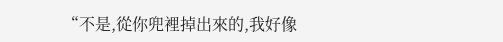“不是,從你兜裡掉出來的,我好像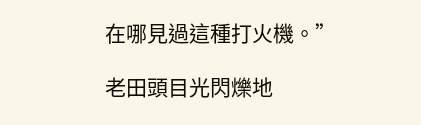在哪見過這種打火機。”

老田頭目光閃爍地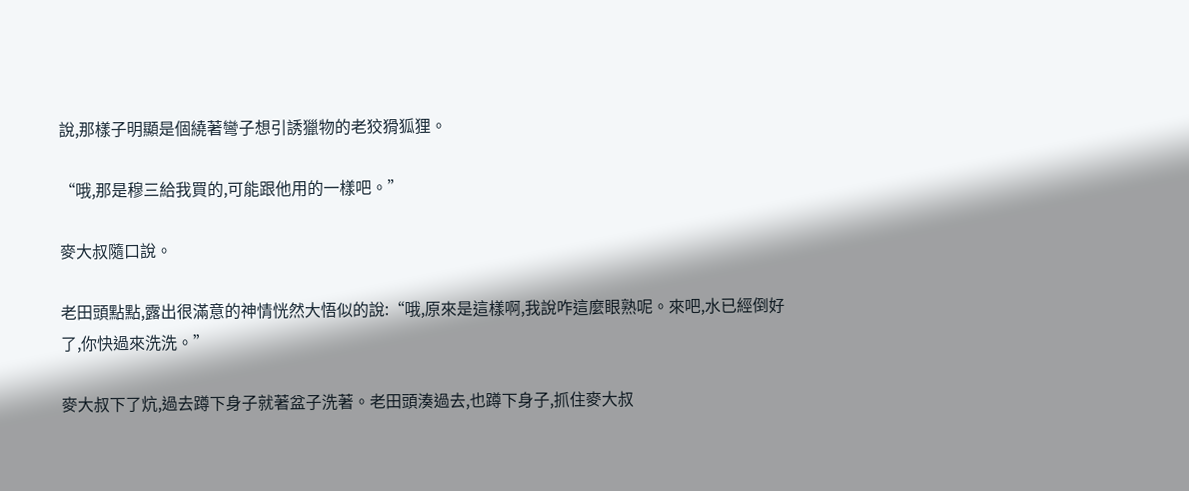說,那樣子明顯是個繞著彎子想引誘獵物的老狡猾狐狸。

“哦,那是穆三給我買的,可能跟他用的一樣吧。”

麥大叔隨口說。

老田頭點點,露出很滿意的神情恍然大悟似的說:“哦,原來是這樣啊,我說咋這麼眼熟呢。來吧,水已經倒好了,你快過來洗洗。”

麥大叔下了炕,過去蹲下身子就著盆子洗著。老田頭湊過去,也蹲下身子,抓住麥大叔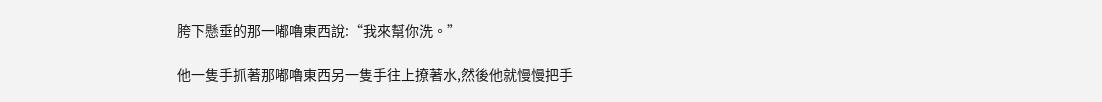胯下懸垂的那一嘟嚕東西說:“我來幫你洗。”

他一隻手抓著那嘟嚕東西另一隻手往上撩著水,然後他就慢慢把手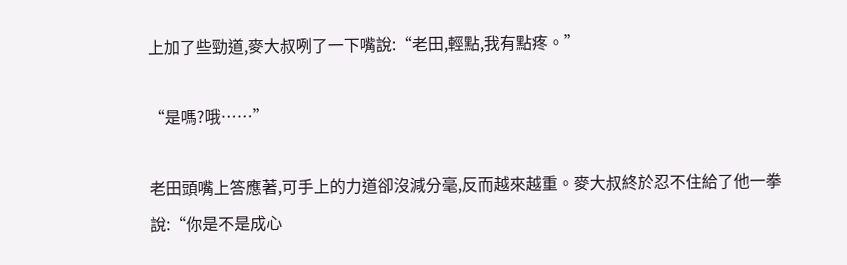上加了些勁道,麥大叔咧了一下嘴說:“老田,輕點,我有點疼。”

“是嗎?哦……”

老田頭嘴上答應著,可手上的力道卻沒減分毫,反而越來越重。麥大叔終於忍不住給了他一拳說:“你是不是成心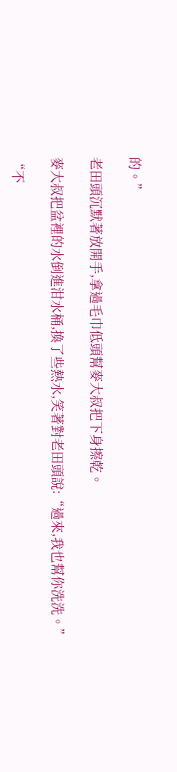的。”

老田頭沉默著放開手,拿過毛巾低頭幫麥大叔把下身擦乾。

麥大叔把盆裡的水倒進泔水桶,換了些熱水,笑著對老田頭說:“過來,我也幫你洗洗。”

“不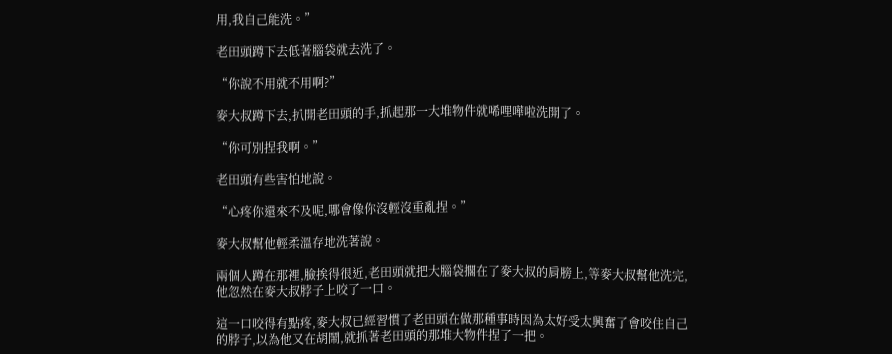用,我自己能洗。”

老田頭蹲下去低著腦袋就去洗了。

“你說不用就不用啊?”

麥大叔蹲下去,扒開老田頭的手,抓起那一大堆物件就唏哩嘩啦洗開了。

“你可別捏我啊。”

老田頭有些害怕地說。

“心疼你還來不及呢,哪會像你沒輕沒重亂捏。”

麥大叔幫他輕柔溫存地洗著說。

兩個人蹲在那裡,臉挨得很近,老田頭就把大腦袋擱在了麥大叔的肩膀上,等麥大叔幫他洗完,他忽然在麥大叔脖子上咬了一口。

這一口咬得有點疼,麥大叔已經習慣了老田頭在做那種事時因為太好受太興奮了會咬住自己的脖子,以為他又在胡鬧,就抓著老田頭的那堆大物件捏了一把。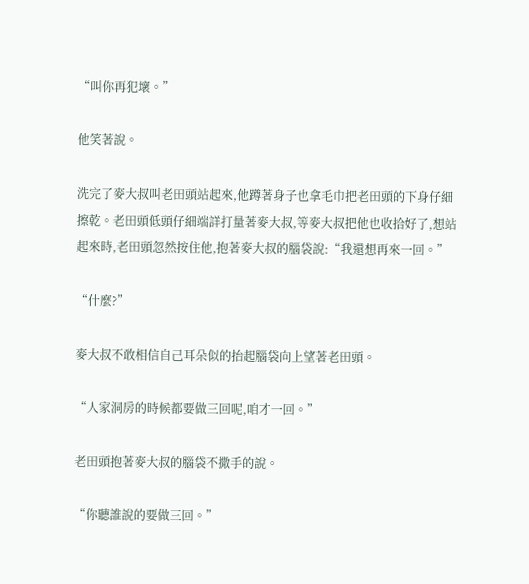“叫你再犯壞。”

他笑著說。

洗完了麥大叔叫老田頭站起來,他蹲著身子也拿毛巾把老田頭的下身仔細擦乾。老田頭低頭仔細端詳打量著麥大叔,等麥大叔把他也收拾好了,想站起來時,老田頭忽然按住他,抱著麥大叔的腦袋說:“我還想再來一回。”

“什麼?”

麥大叔不敢相信自己耳朵似的抬起腦袋向上望著老田頭。

“人家洞房的時候都要做三回呢,咱才一回。”

老田頭抱著麥大叔的腦袋不撒手的說。

“你聽誰說的要做三回。”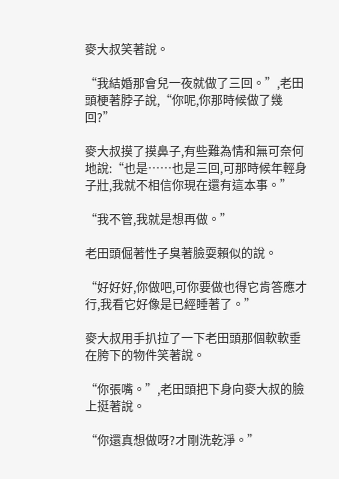麥大叔笑著說。

“我結婚那會兒一夜就做了三回。”,老田頭梗著脖子說,“你呢,你那時候做了幾回?”

麥大叔摸了摸鼻子,有些難為情和無可奈何地說:“也是……也是三回,可那時候年輕身子壯,我就不相信你現在還有這本事。”

“我不管,我就是想再做。”

老田頭倔著性子臭著臉耍賴似的說。

“好好好,你做吧,可你要做也得它肯答應才行,我看它好像是已經睡著了。”

麥大叔用手扒拉了一下老田頭那個軟軟垂在胯下的物件笑著說。

“你張嘴。”,老田頭把下身向麥大叔的臉上挺著說。

“你還真想做呀?才剛洗乾淨。”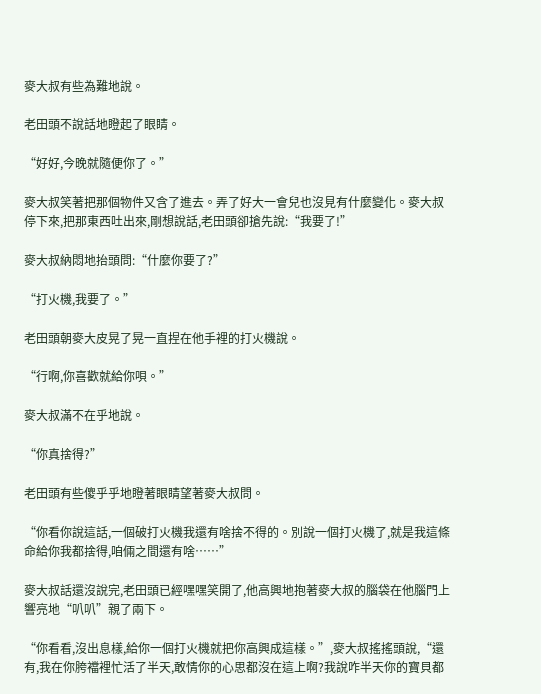麥大叔有些為難地說。

老田頭不說話地瞪起了眼睛。

“好好,今晚就隨便你了。”

麥大叔笑著把那個物件又含了進去。弄了好大一會兒也沒見有什麼變化。麥大叔停下來,把那東西吐出來,剛想說話,老田頭卻搶先說:“我要了!”

麥大叔納悶地抬頭問:“什麼你要了?”

“打火機,我要了。”

老田頭朝麥大皮晃了晃一直捏在他手裡的打火機說。

“行啊,你喜歡就給你唄。”

麥大叔滿不在乎地說。

“你真捨得?”

老田頭有些傻乎乎地瞪著眼睛望著麥大叔問。

“你看你說這話,一個破打火機我還有啥捨不得的。別說一個打火機了,就是我這條命給你我都捨得,咱倆之間還有啥……”

麥大叔話還沒說完,老田頭已經嘿嘿笑開了,他高興地抱著麥大叔的腦袋在他腦門上響亮地“叭叭”親了兩下。

“你看看,沒出息樣,給你一個打火機就把你高興成這樣。”,麥大叔搖搖頭說,“還有,我在你胯襠裡忙活了半天,敢情你的心思都沒在這上啊?我說咋半天你的寶貝都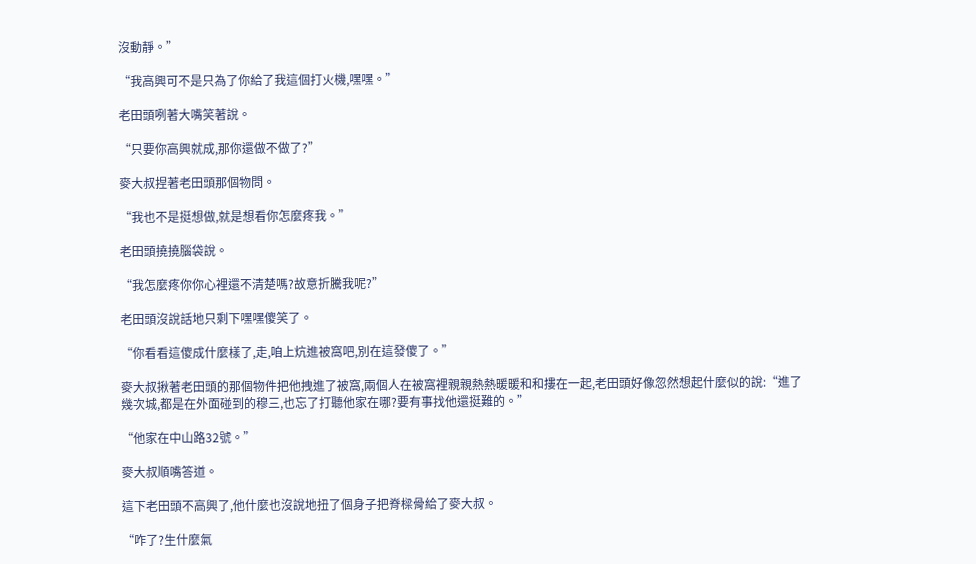沒動靜。”

“我高興可不是只為了你給了我這個打火機,嘿嘿。”

老田頭咧著大嘴笑著說。

“只要你高興就成,那你還做不做了?”

麥大叔捏著老田頭那個物問。

“我也不是挺想做,就是想看你怎麼疼我。”

老田頭撓撓腦袋說。

“我怎麼疼你你心裡還不清楚嗎?故意折騰我呢?”

老田頭沒說話地只剩下嘿嘿傻笑了。

“你看看這傻成什麼樣了,走,咱上炕進被窩吧,別在這發傻了。”

麥大叔揪著老田頭的那個物件把他拽進了被窩,兩個人在被窩裡親親熱熱暖暖和和摟在一起,老田頭好像忽然想起什麼似的說:“進了幾次城,都是在外面碰到的穆三,也忘了打聽他家在哪?要有事找他還挺難的。”

“他家在中山路32號。”

麥大叔順嘴答道。

這下老田頭不高興了,他什麼也沒說地扭了個身子把脊樑骨給了麥大叔。

“咋了?生什麼氣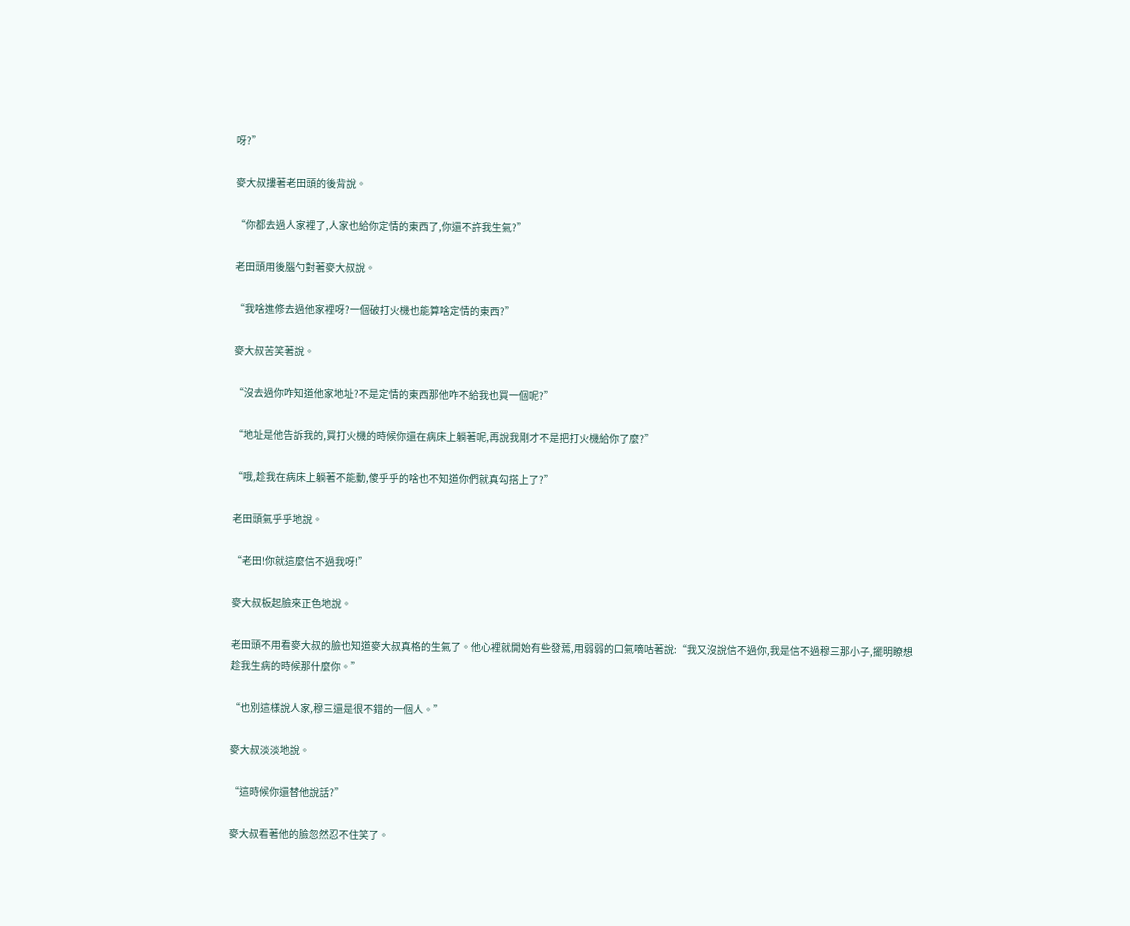呀?”

麥大叔摟著老田頭的後背說。

“你都去過人家裡了,人家也給你定情的東西了,你還不許我生氣?”

老田頭用後腦勺對著麥大叔說。

“我啥進修去過他家裡呀?一個破打火機也能算啥定情的東西?”

麥大叔苦笑著說。

“沒去過你咋知道他家地址?不是定情的東西那他咋不給我也買一個呢?”

“地址是他告訴我的,買打火機的時候你還在病床上躺著呢,再說我剛才不是把打火機給你了麼?”

“哦,趁我在病床上躺著不能動,傻乎乎的啥也不知道你們就真勾搭上了?”

老田頭氣乎乎地說。

“老田!你就這麼信不過我呀!”

麥大叔板起臉來正色地說。

老田頭不用看麥大叔的臉也知道麥大叔真格的生氣了。他心裡就開始有些發蔫,用弱弱的口氣嘀咕著說:“我又沒說信不過你,我是信不過穆三那小子,擺明瞭想趁我生病的時候那什麼你。”

“也別這樣說人家,穆三還是很不錯的一個人。”

麥大叔淡淡地說。

“這時候你還替他說話?”

麥大叔看著他的臉忽然忍不住笑了。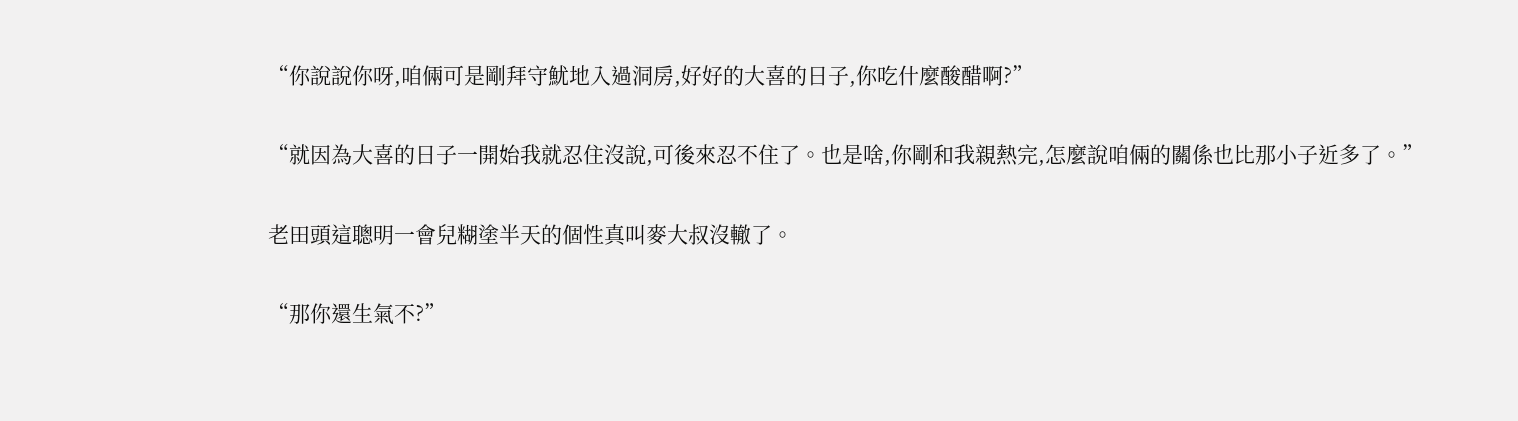“你說說你呀,咱倆可是剛拜守魷地入過洞房,好好的大喜的日子,你吃什麼酸醋啊?”

“就因為大喜的日子一開始我就忍住沒說,可後來忍不住了。也是啥,你剛和我親熱完,怎麼說咱倆的關係也比那小子近多了。”

老田頭這聰明一會兒糊塗半天的個性真叫麥大叔沒轍了。

“那你還生氣不?”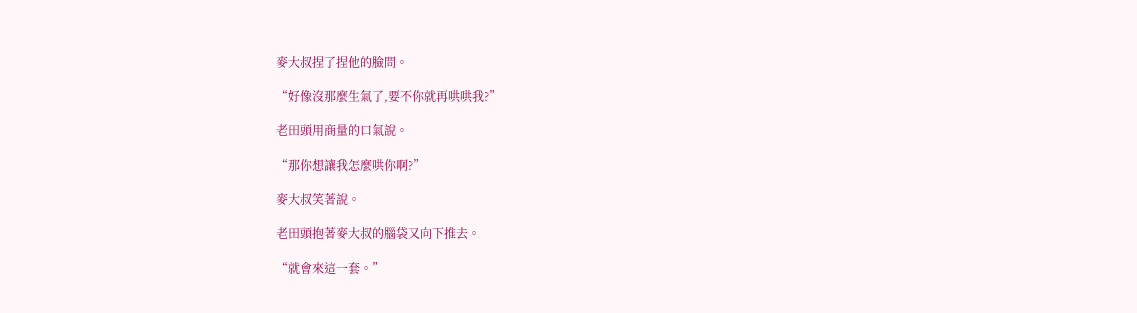麥大叔捏了捏他的臉問。

“好像沒那麼生氣了,要不你就再哄哄我?”

老田頭用商量的口氣說。

“那你想讓我怎麼哄你啊?”

麥大叔笑著說。

老田頭抱著麥大叔的腦袋又向下推去。

“就會來這一套。”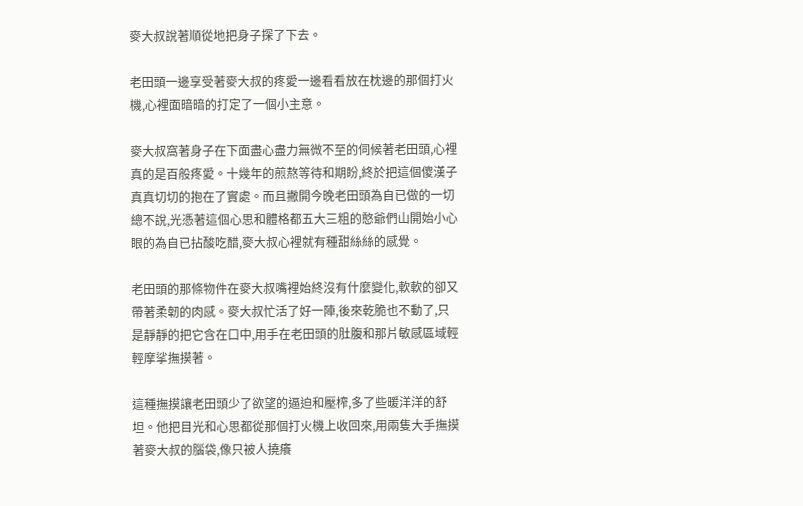麥大叔說著順從地把身子探了下去。

老田頭一邊享受著麥大叔的疼愛一邊看看放在枕邊的那個打火機,心裡面暗暗的打定了一個小主意。

麥大叔窩著身子在下面盡心盡力無微不至的伺候著老田頭,心裡真的是百般疼愛。十幾年的煎熬等待和期盼,終於把這個傻漢子真真切切的抱在了實處。而且撇開今晚老田頭為自已做的一切總不說,光憑著這個心思和體格都五大三粗的憨爺們山開始小心眼的為自已拈酸吃醋,麥大叔心裡就有種甜絲絲的感覺。

老田頭的那條物件在麥大叔嘴裡始終沒有什麼變化,軟軟的卻又帶著柔韌的肉感。麥大叔忙活了好一陣,後來乾脆也不動了,只是靜靜的把它含在口中,用手在老田頭的肚腹和那片敏感區域輕輕摩挲撫摸著。

這種撫摸讓老田頭少了欲望的逼迫和壓榨,多了些暖洋洋的舒坦。他把目光和心思都從那個打火機上收回來,用兩隻大手撫摸著麥大叔的腦袋,像只被人撓癢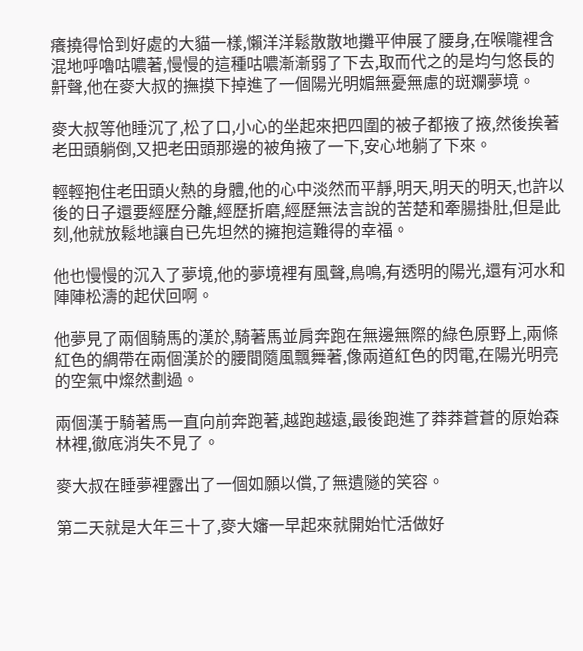癢撓得恰到好處的大貓一樣,懶洋洋鬆散散地攤平伸展了腰身,在喉嚨裡含混地呼嚕咕噥著,慢慢的這種咕噥漸漸弱了下去,取而代之的是均勻悠長的鼾聲,他在麥大叔的撫摸下掉進了一個陽光明媚無憂無慮的斑斕夢境。

麥大叔等他睡沉了,松了口,小心的坐起來把四圍的被子都掖了掖,然後挨著老田頭躺倒,又把老田頭那邊的被角掖了一下,安心地躺了下來。

輕輕抱住老田頭火熱的身體,他的心中淡然而平靜,明天,明天的明天,也許以後的日子還要經歷分離,經歷折磨,經歷無法言說的苦楚和牽腸掛肚,但是此刻,他就放鬆地讓自已先坦然的擁抱這難得的幸福。

他也慢慢的沉入了夢境,他的夢境裡有風聲,鳥鳴,有透明的陽光,還有河水和陣陣松濤的起伏回啊。

他夢見了兩個騎馬的漢於,騎著馬並肩奔跑在無邊無際的綠色原野上,兩條紅色的綢帶在兩個漢於的腰間隨風飄舞著,像兩道紅色的閃電,在陽光明亮的空氣中燦然劃過。

兩個漢于騎著馬一直向前奔跑著,越跑越遠,最後跑進了莽莽蒼蒼的原始森林裡,徹底消失不見了。

麥大叔在睡夢裡露出了一個如願以償,了無遺隧的笑容。

第二天就是大年三十了,麥大嬸一早起來就開始忙活做好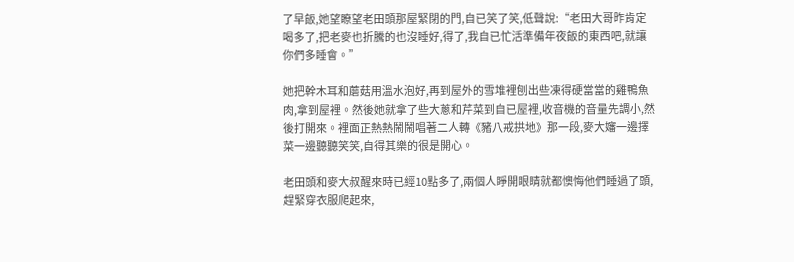了早飯,她望瞭望老田頭那屋緊閉的門,自已笑了笑,低聲說:“老田大哥昨肯定喝多了,把老麥也折騰的也沒睡好,得了,我自已忙活準備年夜飯的東西吧,就讓你們多睡會。”

她把幹木耳和蘑菇用溫水泡好,再到屋外的雪堆裡刨出些凍得硬當當的雞鴨魚肉,拿到屋裡。然後她就拿了些大蔥和芹菜到自已屋裡,收音機的音量先調小,然後打開來。裡面正熱熱鬧鬧唱著二人轉《豬八戒拱地》那一段,麥大嬸一邊擇菜一邊聽聽笑笑,自得其樂的很是開心。

老田頭和麥大叔醒來時已經10點多了,兩個人睜開眼睛就都懊悔他們睡過了頭,趕緊穿衣服爬起來,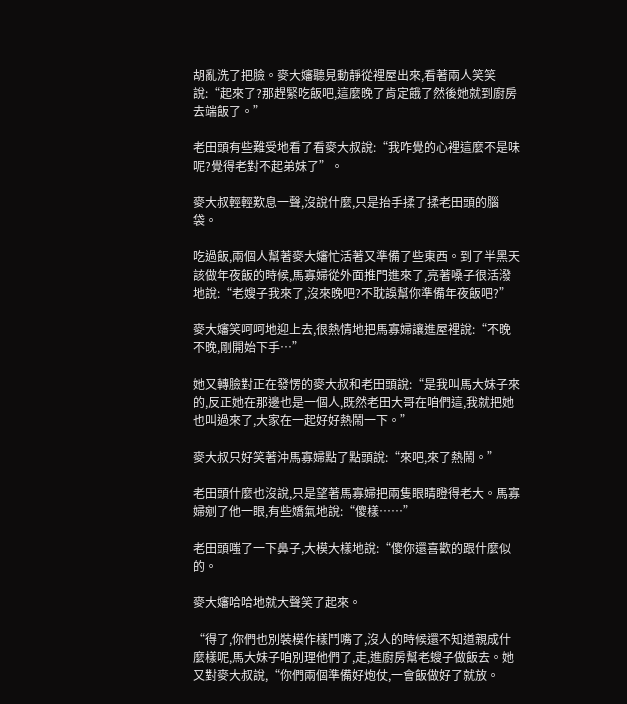胡亂洗了把臉。麥大嬸聽見動靜從裡屋出來,看著兩人笑笑說:“起來了?那趕緊吃飯吧,這麼晚了肯定餓了然後她就到廚房去端飯了。”

老田頭有些難受地看了看麥大叔說:“我咋覺的心裡這麼不是味呢?覺得老對不起弟妹了”。

麥大叔輕輕歎息一聲,沒說什麼,只是抬手揉了揉老田頭的腦袋。

吃過飯,兩個人幫著麥大嬸忙活著又準備了些東西。到了半黑天該做年夜飯的時候,馬寡婦從外面推門進來了,亮著嗓子很活潑地說:“老嫂子我來了,沒來晚吧?不耽誤幫你準備年夜飯吧?”

麥大嬸笑呵呵地迎上去,很熱情地把馬寡婦讓進屋裡說:“不晚不晚,剛開始下手…”

她又轉臉對正在發愣的麥大叔和老田頭說:“是我叫馬大妹子來的,反正她在那邊也是一個人,既然老田大哥在咱們這,我就把她也叫過來了,大家在一起好好熱鬧一下。”

麥大叔只好笑著沖馬寡婦點了點頭說:“來吧,來了熱鬧。”

老田頭什麼也沒說,只是望著馬寡婦把兩隻眼睛瞪得老大。馬寡婦剜了他一眼,有些嬌氣地說:“傻樣……”

老田頭嗤了一下鼻子,大模大樣地說:“傻你還喜歡的跟什麼似的。

麥大嬸哈哈地就大聲笑了起來。

“得了,你們也別裝模作樣鬥嘴了,沒人的時候還不知道親成什麼樣呢,馬大妹子咱別理他們了,走,進廚房幫老螋子做飯去。她又對麥大叔說,“你們兩個準備好炮仗,一會飯做好了就放。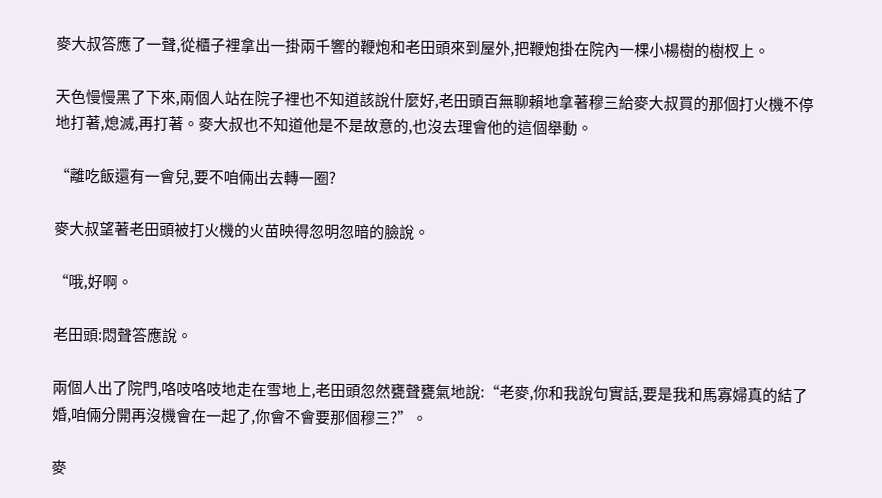麥大叔答應了一聲,從櫃子裡拿出一掛兩千響的鞭炮和老田頭來到屋外,把鞭炮掛在院內一棵小楊樹的樹杈上。

天色慢慢黑了下來,兩個人站在院子裡也不知道該說什麼好,老田頭百無聊賴地拿著穆三給麥大叔買的那個打火機不停地打著,熄滅,再打著。麥大叔也不知道他是不是故意的,也沒去理會他的這個舉動。

“離吃飯還有一會兒,要不咱倆出去轉一圈?

麥大叔望著老田頭被打火機的火苗映得忽明忽暗的臉說。

“哦,好啊。

老田頭:悶聲答應說。

兩個人出了院門,咯吱咯吱地走在雪地上,老田頭忽然甕聲甕氣地說:“老麥,你和我說句實話,要是我和馬寡婦真的結了婚,咱倆分開再沒機會在一起了,你會不會要那個穆三?”。

麥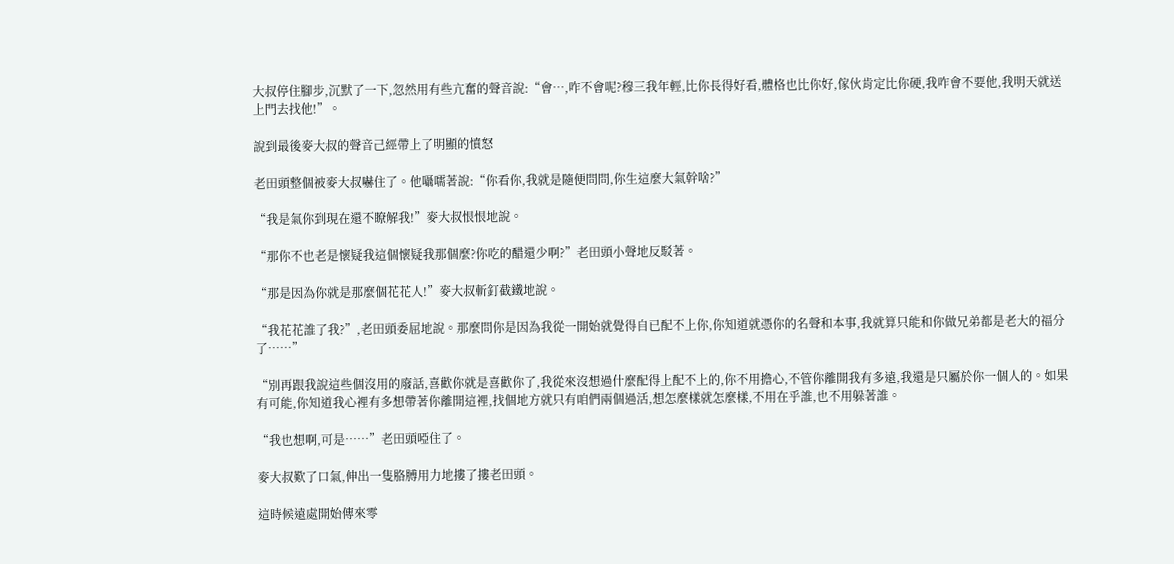大叔停住腳步,沉默了一下,忽然用有些亢奮的聲音說:“會…,咋不會呢?穆三我年輕,比你長得好看,體格也比你好,傢伙肯定比你硬,我咋會不要他,我明天就送上門去找他!”。

說到最後麥大叔的聲音己經帶上了明顯的憤怒

老田頭整個被麥大叔嚇住了。他囁嚅著說:“你看你,我就是隨便問問,你生這麼大氣幹啥?”

“我是氣你到現在還不瞭解我!”麥大叔恨恨地說。

“那你不也老是懷疑我這個懷疑我那個麼?你吃的醋還少啊?”老田頭小聲地反駁著。

“那是因為你就是那麼個花花人!”麥大叔斬釘截鐵地說。

“我花花誰了我?”,老田頭委屈地說。那麼問你是因為我從一開始就覺得自已配不上你,你知道就憑你的名聲和本事,我就算只能和你做兄弟都是老大的福分了……”

“別再跟我說這些個沒用的廢話,喜歡你就是喜歡你了,我從來沒想過什麼配得上配不上的,你不用擔心,不管你離開我有多遠,我還是只屬於你一個人的。如果有可能,你知道我心裡有多想帶著你離開這裡,找個地方就只有咱們兩個過活,想怎麼樣就怎麼樣,不用在乎誰,也不用躲著誰。

“我也想啊,可是……”老田頭啞住了。

麥大叔歎了口氣,伸出一隻胳膊用力地摟了摟老田頭。

這時候遠處開始傳來零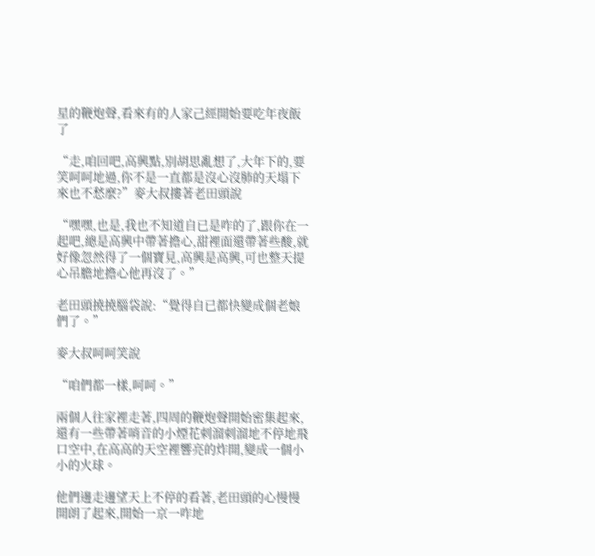星的鞭炮聲,看來有的人家己經開始要吃年夜飯了

“走,咱回吧,高興點,別胡思亂想了,大年下的,要笑呵呵地過,你不是一直都是沒心沒肺的天塌下來也不愁麼?”麥大叔摟著老田頭說

“嘿嘿,也是,我也不知道自已是咋的了,跟你在一起吧,總是高興中帶著擔心,甜裡面還帶著些酸,就好像忽然得了一個寶見,高興是高興,可也整天提心吊膽地擔心他再沒了。”

老田頭撓撓腦袋說:“覺得自已都快變成個老娘們了。”

麥大叔呵呵笑說

“咱們都一樣,呵呵。”

兩個人往家裡走著,四周的鞭炮聲開始密集起來,還有一些帶著哨音的小煙花刺溜刺溜地不停地飛口空中,在高高的天空裡響亮的炸開,變成一個小小的火球。

他們邊走邊望天上不停的看著,老田頭的心慢慢開朗了起來,開始一京一咋地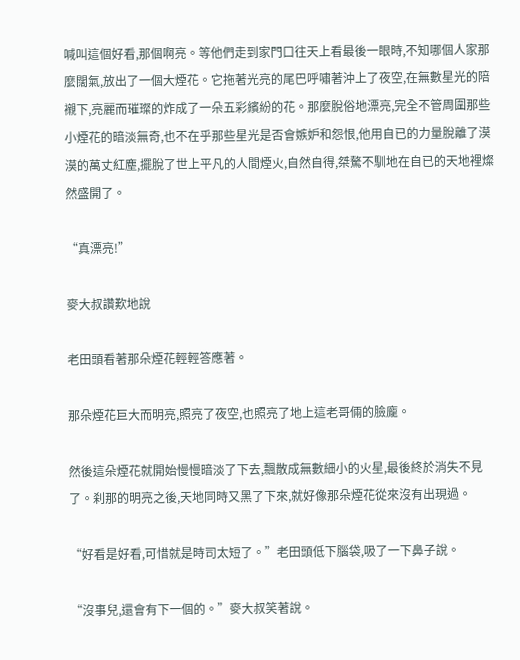喊叫這個好看,那個啊亮。等他們走到家門口往天上看最後一眼時,不知哪個人家那麼闊氣,放出了一個大煙花。它拖著光亮的尾巴呼嘯著沖上了夜空,在無數星光的陪襯下,亮麗而璀璨的炸成了一朵五彩繽紛的花。那麼脫俗地漂亮,完全不管周圍那些小煙花的暗淡無奇,也不在乎那些星光是否會嫉妒和怨恨,他用自已的力量脫離了漠漠的萬丈紅塵,擺脫了世上平凡的人間煙火,自然自得,桀驁不馴地在自已的天地裡燦然盛開了。

“真漂亮!”

麥大叔讚歎地說

老田頭看著那朵煙花輕輕答應著。

那朵煙花巨大而明亮,照亮了夜空,也照亮了地上這老哥倆的臉龐。

然後這朵煙花就開始慢慢暗淡了下去,飄散成無數細小的火星,最後終於消失不見了。刹那的明亮之後,天地同時又黑了下來,就好像那朵煙花從來沒有出現過。

“好看是好看,可惜就是時司太短了。”老田頭低下腦袋,吸了一下鼻子說。

“沒事兒,還會有下一個的。”麥大叔笑著說。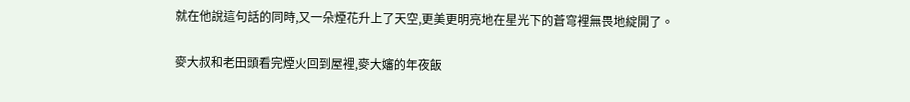就在他說這句話的同時,又一朵煙花升上了天空,更美更明亮地在星光下的蒼穹裡無畏地綻開了。

麥大叔和老田頭看完煙火回到屋裡,麥大嬸的年夜飯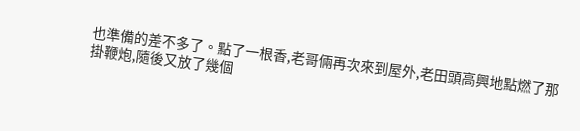也準備的差不多了。點了一根香,老哥倆再次來到屋外,老田頭高興地點燃了那掛鞭炮,隨後又放了幾個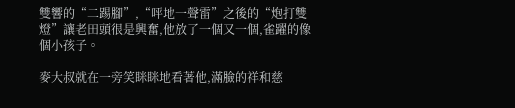雙響的“二踢腳”,“呯地一聲雷”之後的“炮打雙燈”讓老田頭很是興奮,他放了一個又一個,雀躍的像個小孩子。

麥大叔就在一旁笑眯眯地看著他,滿臉的祥和慈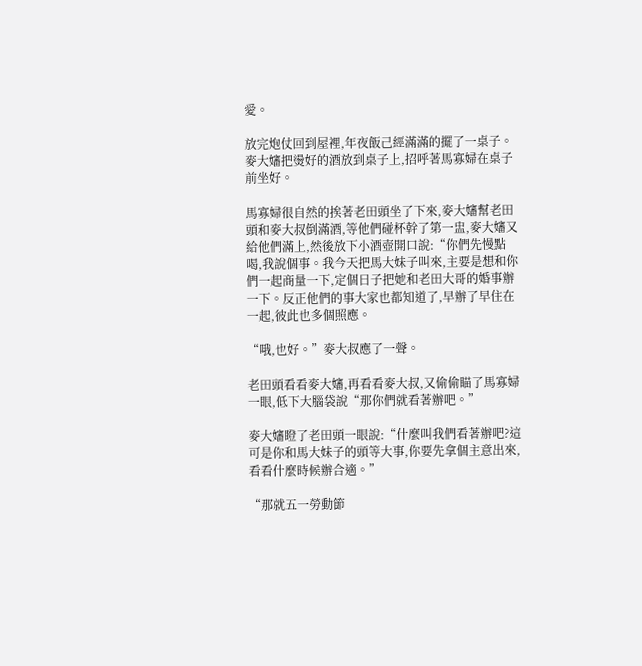愛。

放完炮仗回到屋裡,年夜飯己經滿滿的擺了一桌子。麥大嬸把燙好的酒放到桌子上,招呼著馬寡婦在桌子前坐好。

馬寡婦很自然的挨著老田頭坐了下來,麥大嬸幫老田頭和麥大叔倒滿酒,等他們碰杯幹了第一盅,麥大嬸又給他們滿上,然後放下小酒壺開口說:“你們先慢點喝,我說個事。我今天把馬大妹子叫來,主要是想和你們一起商量一下,定個日子把她和老田大哥的婚事辦一下。反正他們的事大家也都知道了,早辦了早住在一起,彼此也多個照應。

“哦,也好。”麥大叔應了一聲。

老田頭看看麥大嬸,再看看麥大叔,又偷偷瞄了馬寡婦一眼,低下大腦袋說“那你們就看著辦吧。”

麥大嬸瞪了老田頭一眼說:“什麼叫我們看著辦吧?這可是你和馬大妹子的頭等大事,你要先拿個主意出來,看看什麼時候辦合適。”

“那就五一勞動節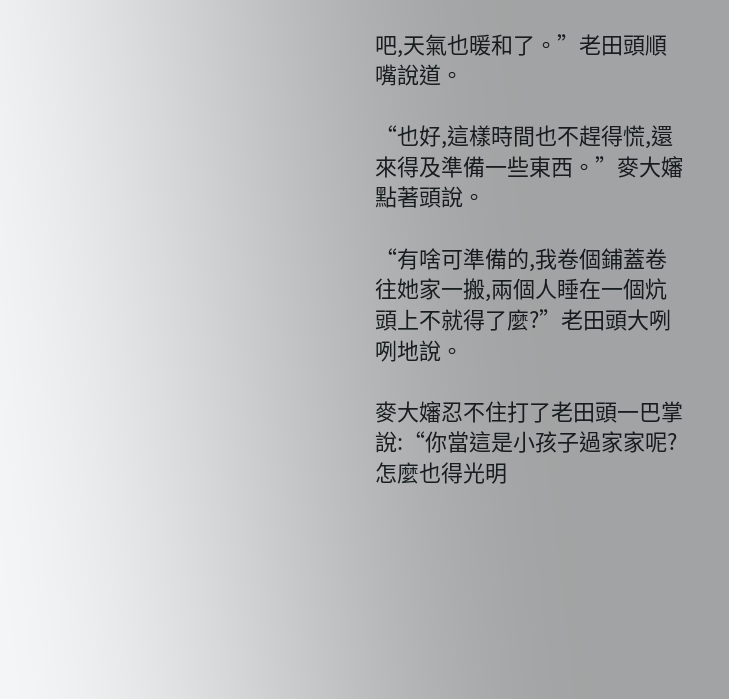吧,天氣也暖和了。”老田頭順嘴說道。

“也好,這樣時間也不趕得慌,還來得及準備一些東西。”麥大嬸點著頭說。

“有啥可準備的,我卷個鋪蓋卷往她家一搬,兩個人睡在一個炕頭上不就得了麼?”老田頭大咧咧地說。

麥大嬸忍不住打了老田頭一巴掌說:“你當這是小孩子過家家呢?怎麼也得光明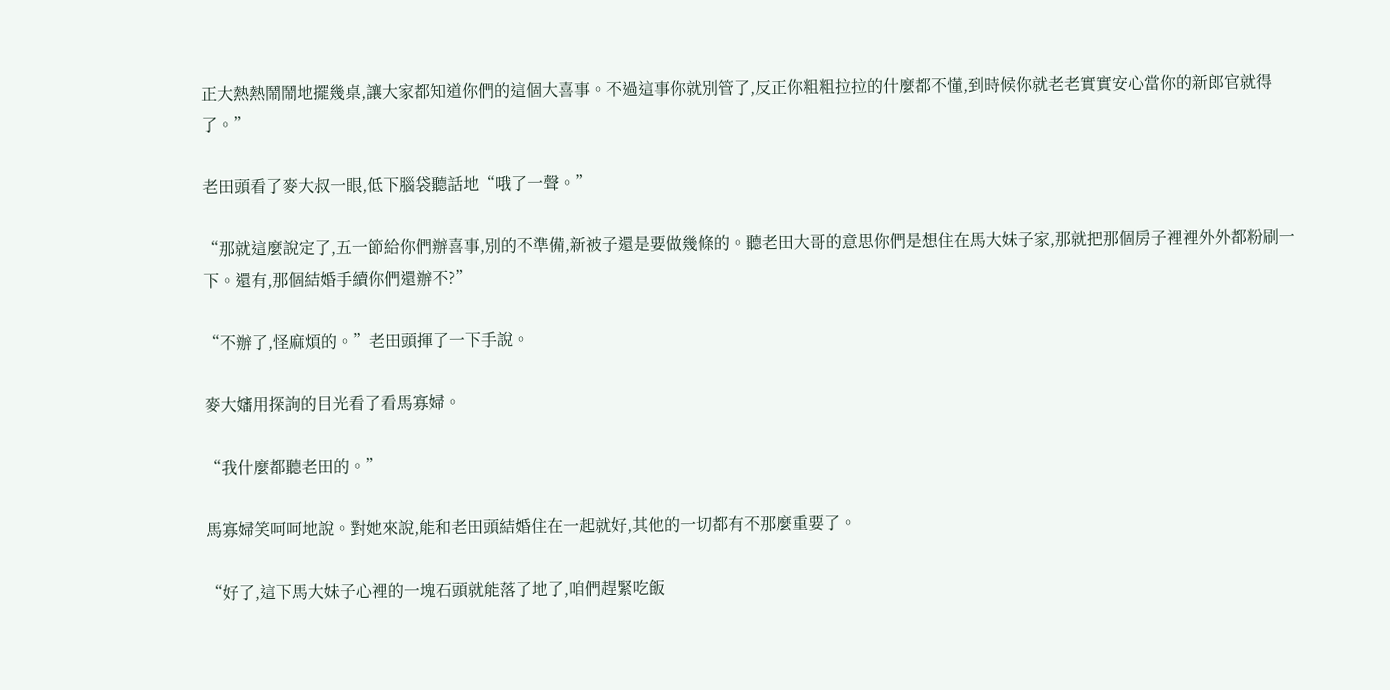正大熱熱鬧鬧地擺幾桌,讓大家都知道你們的這個大喜事。不過這事你就別管了,反正你粗粗拉拉的什麼都不懂,到時候你就老老實實安心當你的新郎官就得了。”

老田頭看了麥大叔一眼,低下腦袋聽話地“哦了一聲。”

“那就這麼說定了,五一節給你們辦喜事,別的不準備,新被子還是要做幾條的。聽老田大哥的意思你們是想住在馬大妹子家,那就把那個房子裡裡外外都粉刷一下。還有,那個結婚手續你們還辦不?”

“不辦了,怪麻煩的。”老田頭揮了一下手說。

麥大嬸用探詢的目光看了看馬寡婦。

“我什麼都聽老田的。”

馬寡婦笑呵呵地說。對她來說,能和老田頭結婚住在一起就好,其他的一切都有不那麼重要了。

“好了,這下馬大妹子心裡的一塊石頭就能落了地了,咱們趕緊吃飯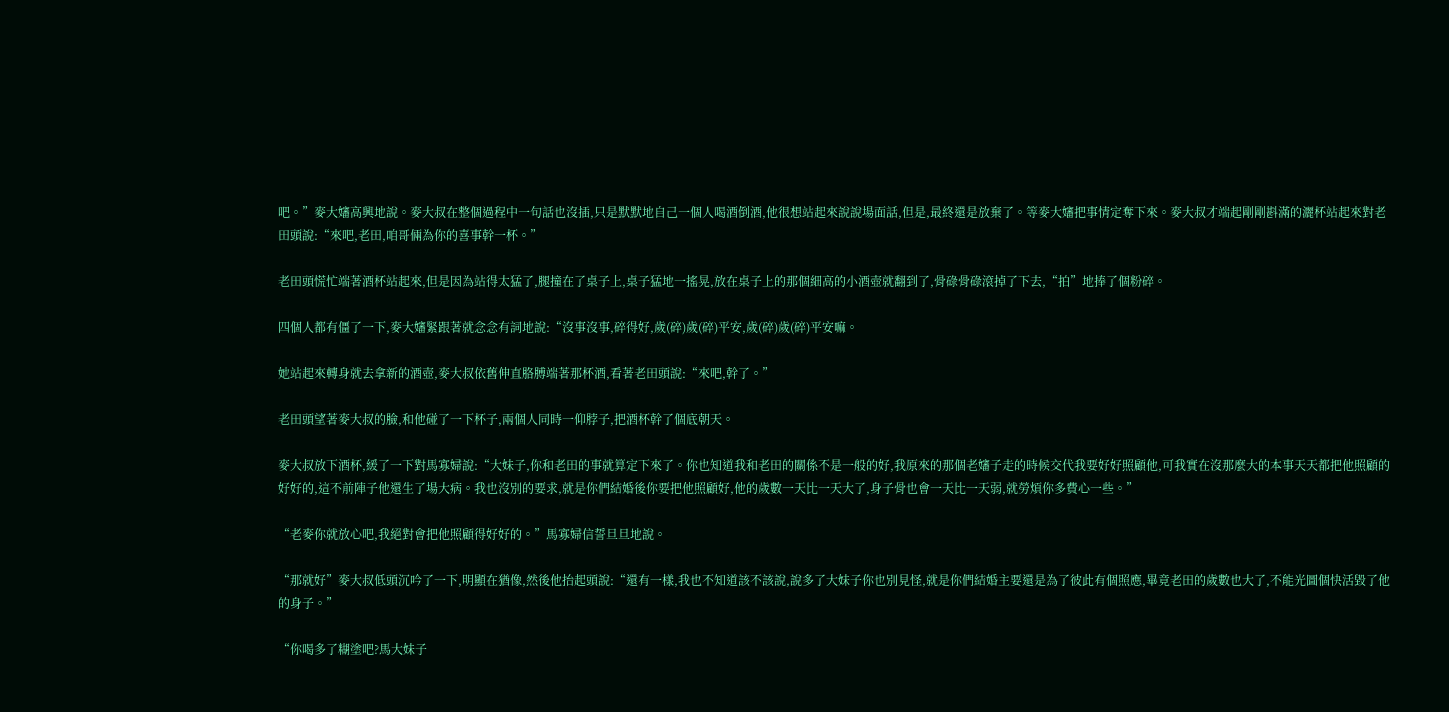吧。”麥大嬸高興地說。麥大叔在整個過程中一句話也沒插,只是默默地自己一個人喝酒倒酒,他很想站起來說說場面話,但是,最終還是放棄了。等麥大嬸把事情定奪下來。麥大叔才端起剛剛斟滿的灑杯站起來對老田頭說:“來吧,老田,咱哥倆為你的喜事幹一杯。”

老田頭慌忙端著酒杯站起來,但是因為站得太猛了,腿撞在了桌子上,桌子猛地一搖晃,放在桌子上的那個細高的小酒壺就翻到了,骨碌骨碌滾掉了下去,“拍”地捧了個粉碎。

四個人都有僵了一下,麥大嬸緊跟著就念念有詞地說:“沒事沒事,碎得好,歲(碎)歲(碎)平安,歲(碎)歲(碎)平安嘛。

她站起來轉身就去拿新的酒壺,麥大叔依舊伸直胳膊端著那杯酒,看著老田頭說:“來吧,幹了。”

老田頭望著麥大叔的臉,和他碰了一下杯子,兩個人同時一仰脖子,把酒杯幹了個底朝天。

麥大叔放下酒杯,緩了一下對馬寡婦說:“大妹子,你和老田的事就算定下來了。你也知道我和老田的關係不是一般的好,我原來的那個老嬸子走的時候交代我要好好照顧他,可我實在沒那麼大的本事天天都把他照顧的好好的,這不前陣子他還生了場大病。我也沒別的要求,就是你們結婚後你要把他照顧好,他的歲數一天比一天大了,身子骨也會一天比一天弱,就勞煩你多費心一些。”

“老麥你就放心吧,我絕對會把他照顧得好好的。”馬寡婦信誓旦旦地說。

“那就好”麥大叔低頭沉吟了一下,明顯在猶像,然後他抬起頭說:“還有一樣,我也不知道該不該說,說多了大妹子你也別見怪,就是你們結婚主要還是為了彼此有個照應,畢竟老田的歲數也大了,不能光圖個快活毀了他的身子。”

“你喝多了糊塗吧?馬大妹子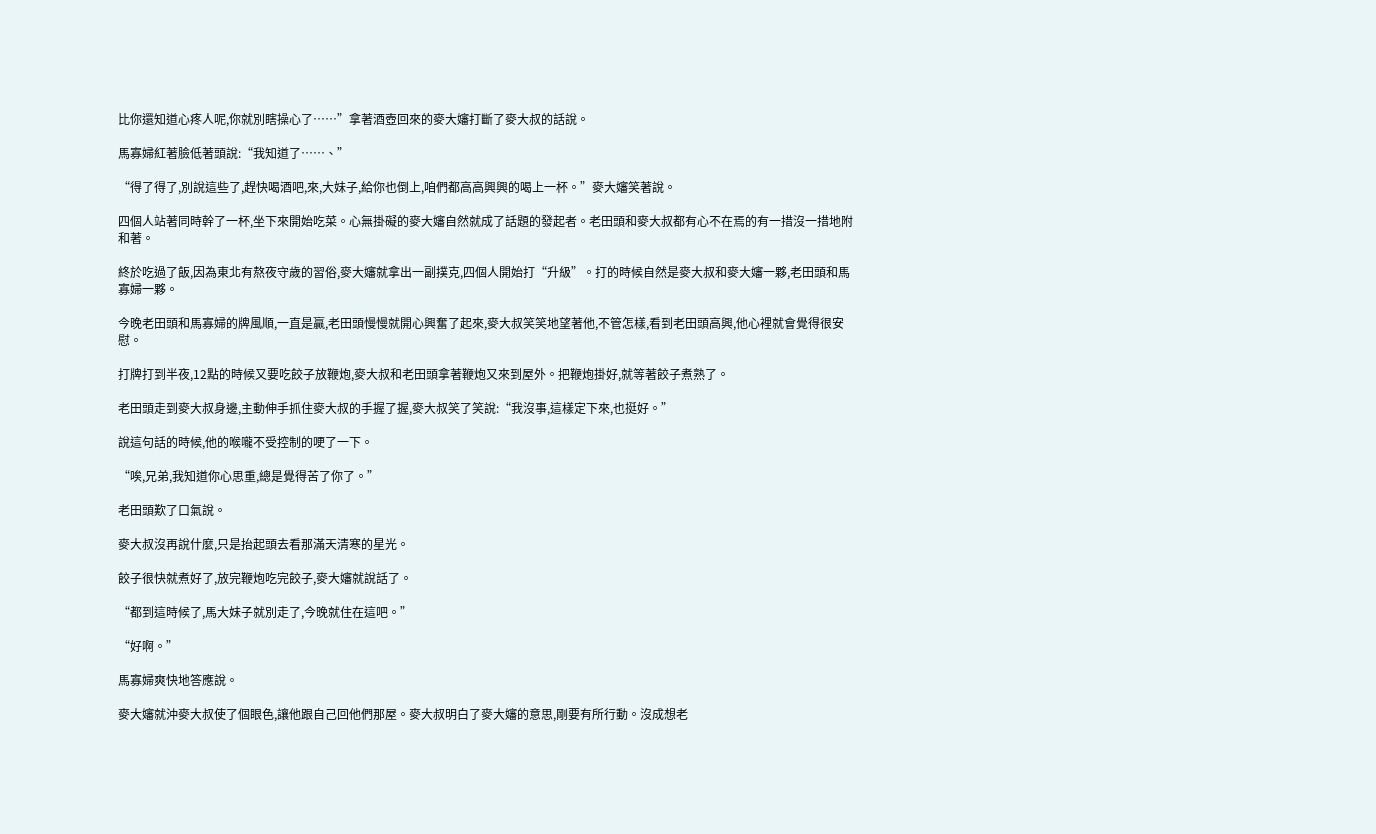比你還知道心疼人呢,你就別瞎操心了……”拿著酒壺回來的麥大嬸打斷了麥大叔的話說。

馬寡婦紅著臉低著頭說:“我知道了……、”

“得了得了,別說這些了,趕快喝酒吧,來,大妹子,給你也倒上,咱們都高高興興的喝上一杯。”麥大嬸笑著說。

四個人站著同時幹了一杯,坐下來開始吃菜。心無掛礙的麥大嬸自然就成了話題的發起者。老田頭和麥大叔都有心不在焉的有一措沒一措地附和著。

終於吃過了飯,因為東北有熬夜守歲的習俗,麥大嬸就拿出一副撲克,四個人開始打“升級”。打的時候自然是麥大叔和麥大嬸一夥,老田頭和馬寡婦一夥。

今晚老田頭和馬寡婦的牌風順,一直是贏,老田頭慢慢就開心興奮了起來,麥大叔笑笑地望著他,不管怎樣,看到老田頭高興,他心裡就會覺得很安慰。

打牌打到半夜,12點的時候又要吃餃子放鞭炮,麥大叔和老田頭拿著鞭炮又來到屋外。把鞭炮掛好,就等著餃子煮熟了。

老田頭走到麥大叔身邊,主動伸手抓住麥大叔的手握了握,麥大叔笑了笑說:“我沒事,這樣定下來,也挺好。”

說這句話的時候,他的喉嚨不受控制的哽了一下。

“唉,兄弟,我知道你心思重,總是覺得苦了你了。”

老田頭歎了口氣說。

麥大叔沒再說什麼,只是抬起頭去看那滿天清寒的星光。

餃子很快就煮好了,放完鞭炮吃完餃子,麥大嬸就說話了。

“都到這時候了,馬大妹子就別走了,今晚就住在這吧。”

“好啊。”

馬寡婦爽快地答應說。

麥大嬸就沖麥大叔使了個眼色,讓他跟自己回他們那屋。麥大叔明白了麥大嬸的意思,剛要有所行動。沒成想老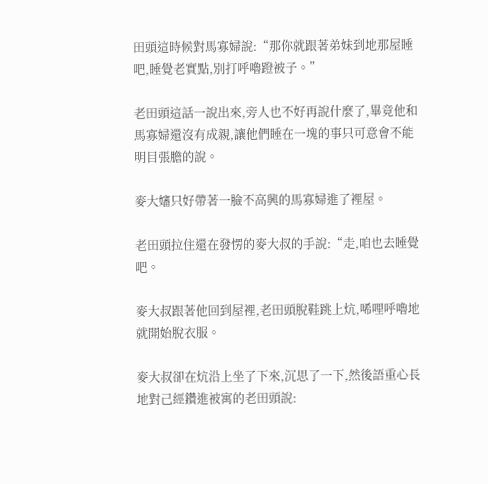田頭這時候對馬寡婦說:“那你就跟著弟妹到地那屋睡吧,睡覺老實點,別打呼嚕蹬被子。”

老田頭這話一說出來,旁人也不好再說什麼了,畢竟他和馬寡婦還沒有成親,讓他們睡在一塊的事只可意會不能明目張膽的說。

麥大嬸只好帶著一臉不高興的馬寡婦進了裡屋。

老田頭拉住還在發愣的麥大叔的手說:“走,咱也去睡覺吧。

麥大叔跟著他回到屋裡,老田頭脫鞋跳上炕,唏哩呼嚕地就開始脫衣服。

麥大叔卻在炕沿上坐了下來,沉思了一下,然後語重心長地對己經鑽進被寓的老田頭說: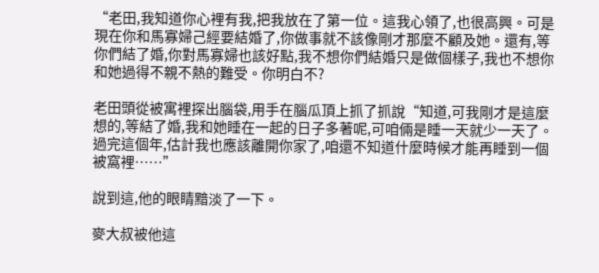“老田,我知道你心裡有我,把我放在了第一位。這我心領了,也很高興。可是現在你和馬寡婦己經要結婚了,你做事就不該像剛才那麼不顧及她。還有,等你們結了婚,你對馬寡婦也該好點,我不想你們結婚只是做個樣子,我也不想你和她過得不親不熱的難受。你明白不?

老田頭從被寓裡探出腦袋,用手在腦瓜頂上抓了抓說“知道,可我剛才是這麼想的,等結了婚,我和她睡在一起的日子多著呢,可咱倆是睡一天就少一天了。過完這個年,估計我也應該離開你家了,咱還不知道什麼時候才能再睡到一個被窩裡……”

說到這,他的眼睛黯淡了一下。

麥大叔被他這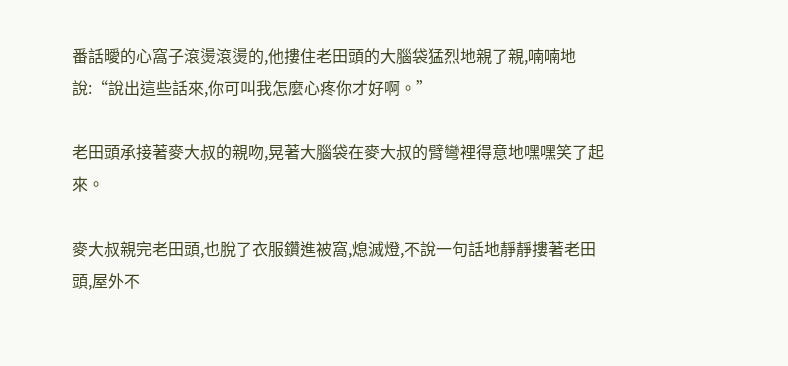番話曖的心窩子滾燙滾燙的,他摟住老田頭的大腦袋猛烈地親了親,喃喃地說:“說出這些話來,你可叫我怎麼心疼你才好啊。”

老田頭承接著麥大叔的親吻,晃著大腦袋在麥大叔的臂彎裡得意地嘿嘿笑了起來。

麥大叔親完老田頭,也脫了衣服鑽進被窩,熄滅燈,不說一句話地靜靜摟著老田頭,屋外不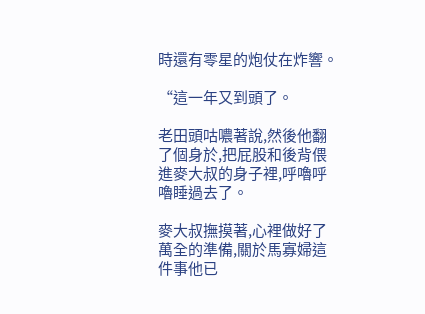時還有零星的炮仗在炸響。

“這一年又到頭了。

老田頭咕噥著說,然後他翻了個身於,把屁股和後背偎進麥大叔的身子裡,呼嚕呼嚕睡過去了。

麥大叔撫摸著,心裡做好了萬全的準備,關於馬寡婦這件事他已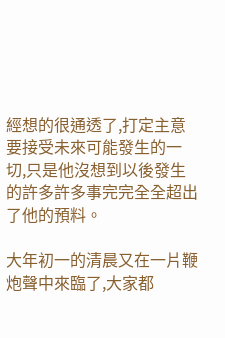經想的很通透了,打定主意要接受未來可能發生的一切,只是他沒想到以後發生的許多許多事完完全全超出了他的預料。

大年初一的清晨又在一片鞭炮聲中來臨了,大家都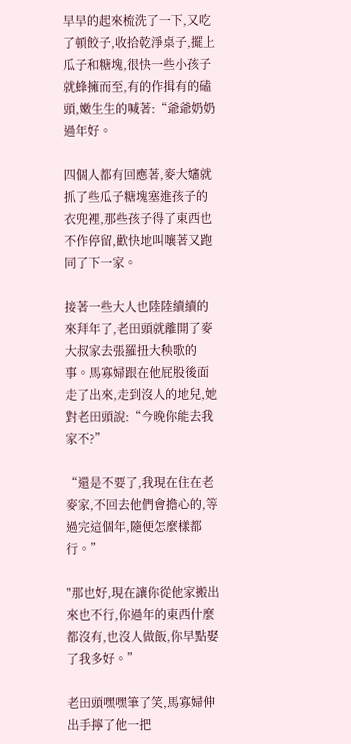早早的起來梳洗了一下,又吃了頓餃子,收拾乾淨桌子,擺上瓜子和糖塊,很快一些小孩子就蜂擁而至,有的作揖有的磕頭,嫩生生的喊著:“爺爺奶奶過年好。

四個人都有回應著,麥大嬸就抓了些瓜子糖塊塞進孩子的衣兜裡,那些孩子得了東西也不作停留,歡快地叫嚷著又跑同了下一家。

接著一些大人也陸陸續續的來拜年了,老田頭就離開了麥大叔家去張羅扭大秧歌的事。馬寡婦跟在他屁股後面走了出來,走到沒人的地兒,她對老田頭說:“今晚你能去我家不?”

“還是不要了,我現在住在老麥家,不回去他們會擔心的,等過完這個年,隨便怎麼樣都行。”

"那也好,現在讓你從他家搬出來也不行,你過年的東西什麼都沒有,也沒人做飯,你早點娶了我多好。”

老田頭嘿嘿筆了笑,馬寡婦伸出手擰了他一把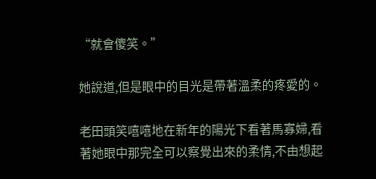“就會傻笑。”

她說道,但是眼中的目光是帶著溫柔的疼愛的。

老田頭笑嘻嘻地在新年的陽光下看著馬寡婦,看著她眼中那完全可以察覺出來的柔情,不由想起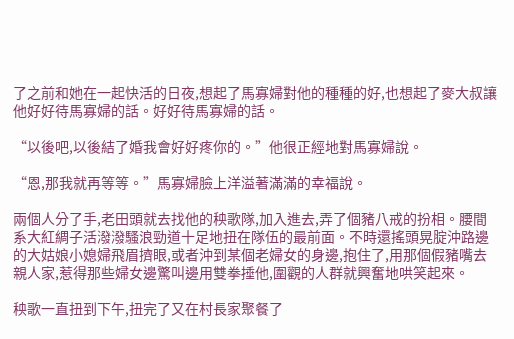了之前和她在一起快活的日夜,想起了馬寡婦對他的種種的好,也想起了麥大叔讓他好好待馬寡婦的話。好好待馬寡婦的話。

“以後吧,以後結了婚我會好好疼你的。”他很正經地對馬寡婦說。

“恩,那我就再等等。”馬寡婦臉上洋溢著滿滿的幸福說。

兩個人分了手,老田頭就去找他的秧歌隊,加入進去,弄了個豬八戒的扮相。腰間系大紅綢子活潑潑騷浪勁道十足地扭在隊伍的最前面。不時還搖頭晃腚沖路邊的大姑娘小媳婦飛眉擠眼,或者沖到某個老婦女的身邊,抱住了,用那個假豬嘴去親人家,惹得那些婦女邊驚叫邊用雙拳捶他,圍觀的人群就興奮地哄笑起來。

秧歌一直扭到下午,扭完了又在村長家聚餐了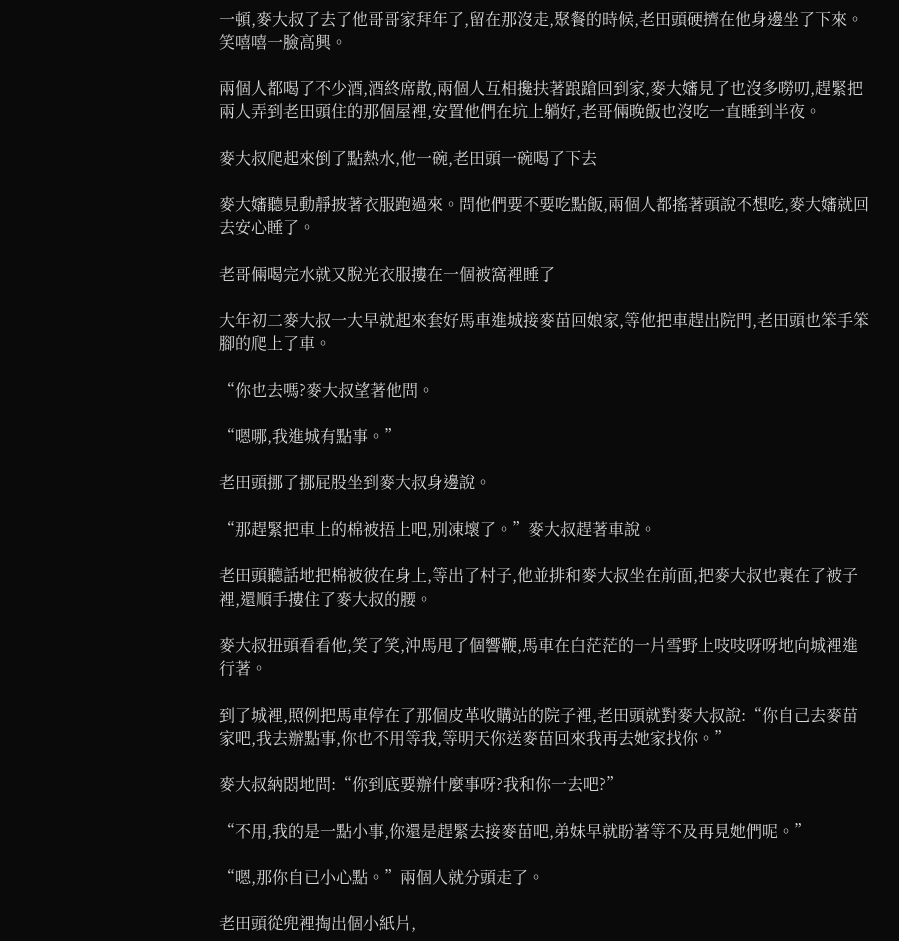一頓,麥大叔了去了他哥哥家拜年了,留在那沒走,聚餐的時候,老田頭硬擠在他身邊坐了下來。笑嘻嘻一臉高興。

兩個人都喝了不少酒,酒終席散,兩個人互相攙扶著踉蹌回到家,麥大嬸見了也沒多嘮叨,趕緊把兩人弄到老田頭住的那個屋裡,安置他們在坑上躺好,老哥倆晚飯也沒吃一直睡到半夜。

麥大叔爬起來倒了點熱水,他一碗,老田頭一碗喝了下去

麥大嬸聽見動靜披著衣服跑過來。問他們要不要吃點飯,兩個人都搖著頭說不想吃,麥大嬸就回去安心睡了。

老哥倆喝完水就又脫光衣服摟在一個被窩裡睡了

大年初二麥大叔一大早就起來套好馬車進城接麥苗回娘家,等他把車趕出院門,老田頭也笨手笨腳的爬上了車。

“你也去嗎?麥大叔望著他問。

“嗯哪,我進城有點事。”

老田頭挪了挪屁股坐到麥大叔身邊說。

“那趕緊把車上的棉被捂上吧,別凍壞了。”麥大叔趕著車說。

老田頭聽話地把棉被彼在身上,等出了村子,他並排和麥大叔坐在前面,把麥大叔也裹在了被子裡,還順手摟住了麥大叔的腰。

麥大叔扭頭看看他,笑了笑,沖馬甩了個響鞭,馬車在白茫茫的一片雪野上吱吱呀呀地向城裡進行著。

到了城裡,照例把馬車停在了那個皮革收購站的院子裡,老田頭就對麥大叔說:“你自己去麥苗家吧,我去辦點事,你也不用等我,等明天你送麥苗回來我再去她家找你。”

麥大叔納悶地問:“你到底要辦什麼事呀?我和你一去吧?”

“不用,我的是一點小事,你還是趕緊去接麥苗吧,弟妹早就盼著等不及再見她們呢。”

“嗯,那你自已小心點。”兩個人就分頭走了。

老田頭從兜裡掏出個小紙片,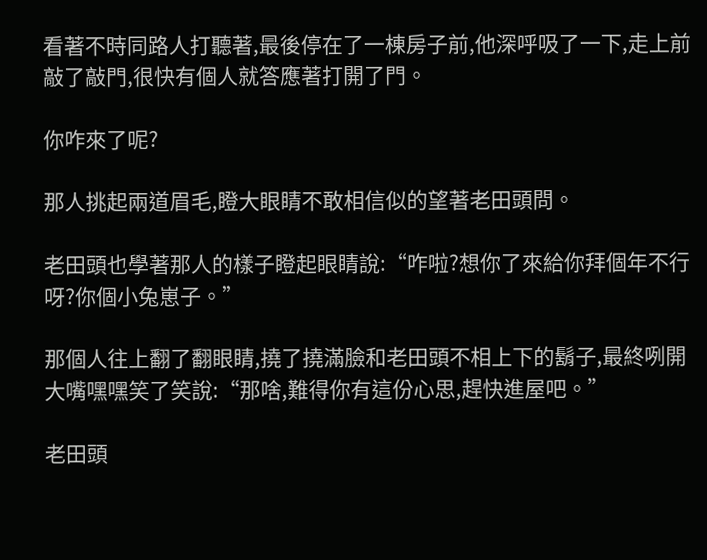看著不時同路人打聽著,最後停在了一棟房子前,他深呼吸了一下,走上前敲了敲門,很快有個人就答應著打開了門。

你咋來了呢?

那人挑起兩道眉毛,瞪大眼睛不敢相信似的望著老田頭問。

老田頭也學著那人的樣子瞪起眼睛說:“咋啦?想你了來給你拜個年不行呀?你個小兔崽子。”

那個人往上翻了翻眼睛,撓了撓滿臉和老田頭不相上下的鬍子,最終咧開大嘴嘿嘿笑了笑說:“那啥,難得你有這份心思,趕快進屋吧。”

老田頭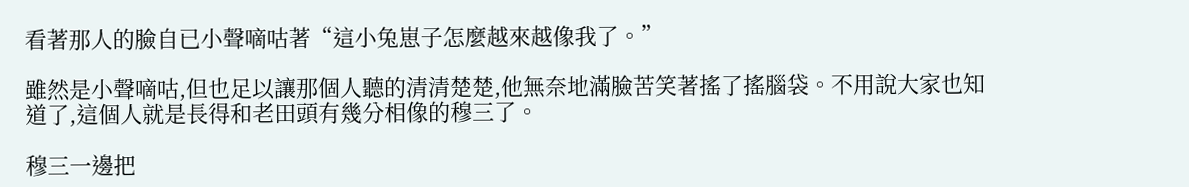看著那人的臉自已小聲嘀咕著“這小兔崽子怎麼越來越像我了。”

雖然是小聲嘀咕,但也足以讓那個人聽的清清楚楚,他無奈地滿臉苦笑著搖了搖腦袋。不用說大家也知道了,這個人就是長得和老田頭有幾分相像的穆三了。

穆三一邊把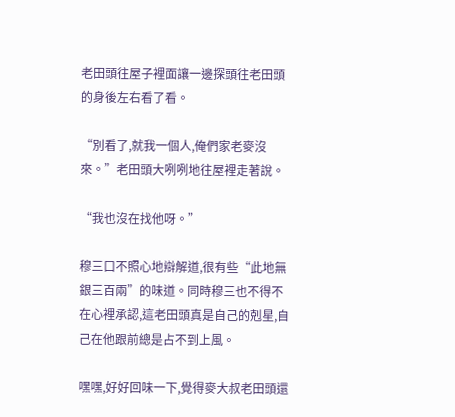老田頭往屋子裡面讓一邊探頭往老田頭的身後左右看了看。

“別看了,就我一個人,俺們家老麥沒來。”老田頭大咧咧地往屋裡走著說。

“我也沒在找他呀。”

穆三口不照心地辯解道,很有些“此地無銀三百兩”的味道。同時穆三也不得不在心裡承認,這老田頭真是自己的剋星,自己在他跟前總是占不到上風。

嘿嘿,好好回味一下,覺得麥大叔老田頭還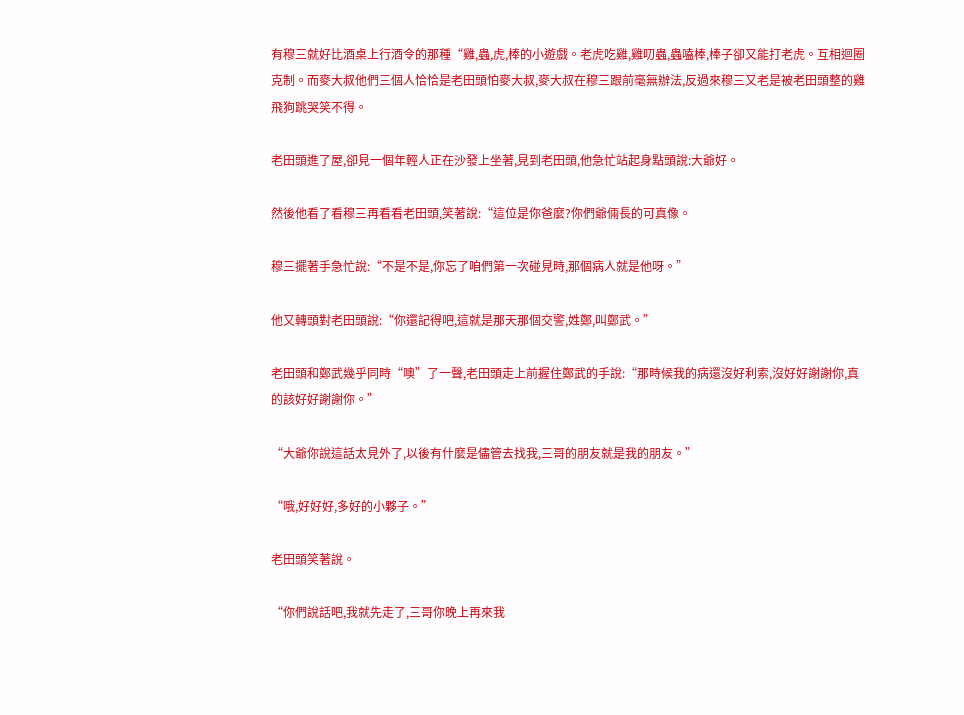有穆三就好比酒桌上行酒令的那種“雞,蟲,虎,棒的小遊戲。老虎吃雞,雞叨蟲,蟲嗑棒,棒子卻又能打老虎。互相迴圈克制。而麥大叔他們三個人恰恰是老田頭怕麥大叔,麥大叔在穆三跟前毫無辦法,反過來穆三又老是被老田頭整的雞飛狗跳哭笑不得。

老田頭進了屋,卻見一個年輕人正在沙發上坐著,見到老田頭,他急忙站起身點頭說:大爺好。

然後他看了看穆三再看看老田頭,笑著說:“這位是你爸麼?你們爺倆長的可真像。

穆三擺著手急忙說:“不是不是,你忘了咱們第一次碰見時,那個病人就是他呀。”

他又轉頭對老田頭說:“你還記得吧,這就是那天那個交警,姓鄭,叫鄭武。”

老田頭和鄭武幾乎同時“噢”了一聲,老田頭走上前握住鄭武的手說:“那時候我的病還沒好利索,沒好好謝謝你,真的該好好謝謝你。”

“大爺你說這話太見外了,以後有什麼是儘管去找我,三哥的朋友就是我的朋友。”

“哦,好好好,多好的小夥子。”

老田頭笑著說。

“你們說話吧,我就先走了,三哥你晚上再來我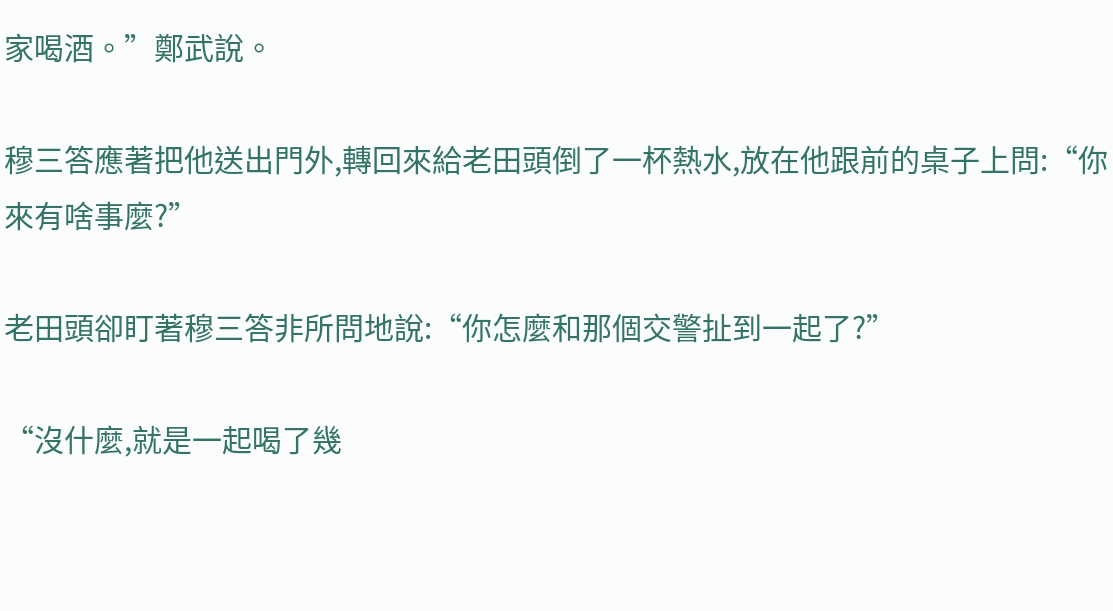家喝酒。”鄭武說。

穆三答應著把他送出門外,轉回來給老田頭倒了一杯熱水,放在他跟前的桌子上問:“你來有啥事麼?”

老田頭卻盯著穆三答非所問地說:“你怎麼和那個交警扯到一起了?”

“沒什麼,就是一起喝了幾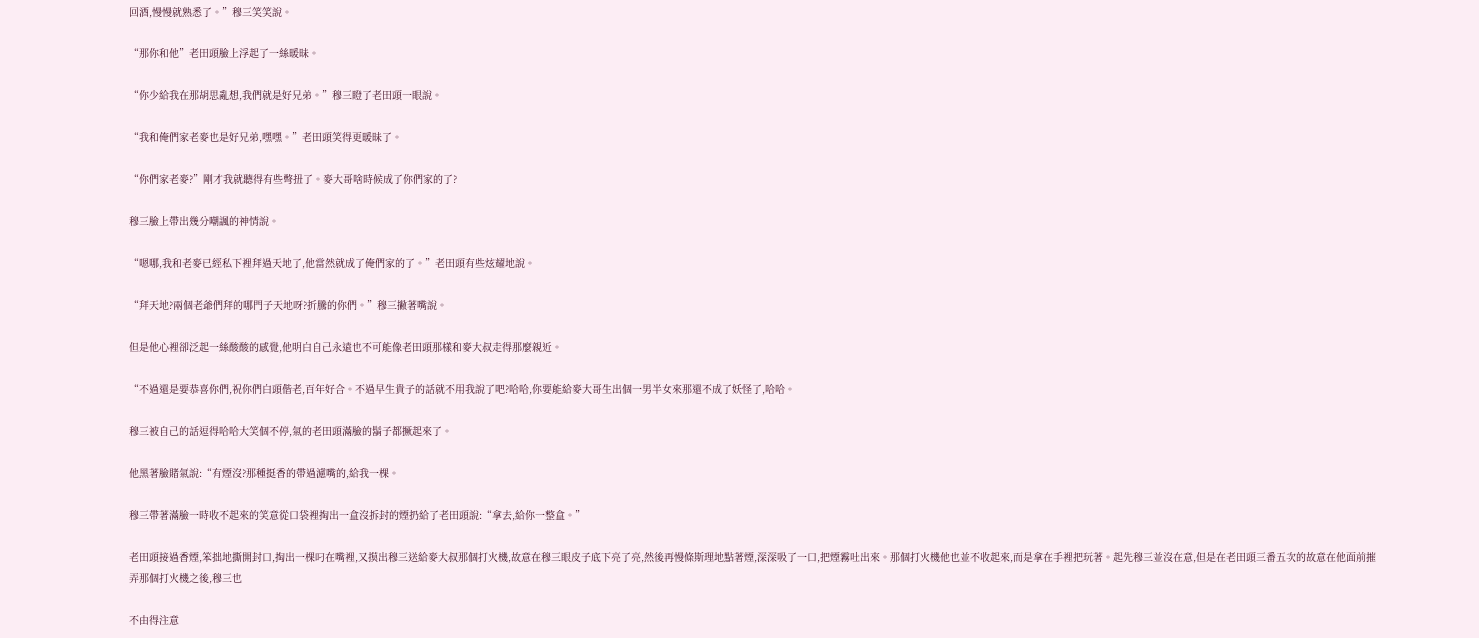回酒,慢慢就熟悉了。”穆三笑笑說。

“那你和他”老田頭臉上浮起了一絲暖昧。

“你少給我在那胡思亂想,我們就是好兄弟。”穆三瞪了老田頭一眼說。

“我和俺們家老麥也是好兄弟,嘿嘿。”老田頭笑得更暖昧了。

“你們家老麥?”剛才我就聽得有些彆扭了。麥大哥啥時候成了你們家的了?

穆三臉上帶出幾分嘲諷的神情說。

“嗯哪,我和老麥已經私下裡拜過天地了,他當然就成了俺們家的了。”老田頭有些炫耀地說。

“拜天地?兩個老爺們拜的哪門子天地呀?折騰的你們。”穆三撇著嘴說。

但是他心裡卻泛起一絲酸酸的感覺,他明白自己永遠也不可能像老田頭那樣和麥大叔走得那麼親近。

“不過還是要恭喜你們,祝你們白頭偕老,百年好合。不過早生貴子的話就不用我說了吧?哈哈,你要能給麥大哥生出個一男半女來那還不成了妖怪了,哈哈。

穆三被自己的話逗得哈哈大笑個不停,氣的老田頭滿臉的鬍子都撅起來了。

他黑著臉賭氣說:“有煙沒?那種挺香的帶過濾嘴的,給我一棵。

穆三帶著滿臉一時收不起來的笑意從口袋裡掏出一盒沒拆封的煙扔給了老田頭說:“拿去,給你一整盒。”

老田頭接過香煙,笨拙地撕開封口,掏出一棵叼在嘴裡,又摸出穆三送給麥大叔那個打火機,故意在穆三眼皮子底下亮了亮,然後再慢條斯理地點著煙,深深吸了一口,把煙霧吐出來。那個打火機他也並不收起來,而是拿在手裡把玩著。起先穆三並沒在意,但是在老田頭三番五次的故意在他面前摧弄那個打火機之後,穆三也

不由得注意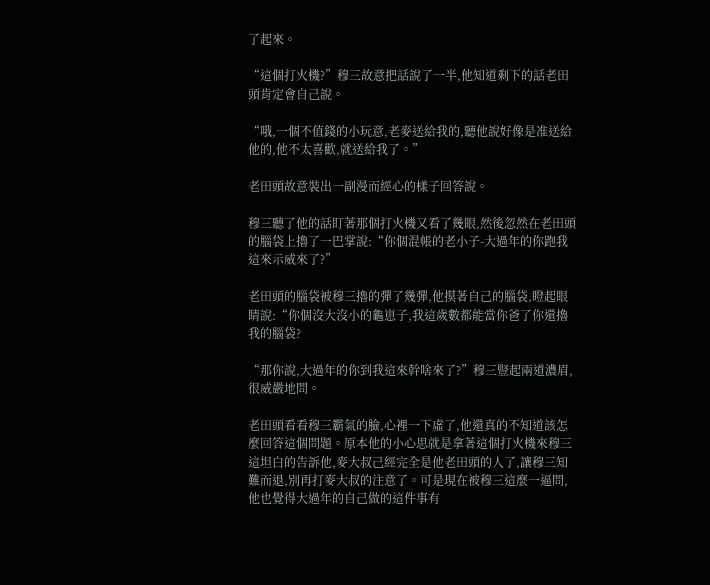了起來。

“這個打火機?”穆三故意把話說了一半,他知道剩下的話老田頭肯定會自己說。

“哦,一個不值錢的小玩意,老麥送給我的,聽他說好像是准送給他的,他不太喜歡,就送給我了。”

老田頭故意裝出一副漫而經心的樣子回答說。

穆三聽了他的話盯著那個打火機又看了幾眼,然後忽然在老田頭的腦袋上擼了一巴掌說:“你個混帳的老小子-大過年的你跑我這來示威來了?”

老田頭的腦袋被穆三擼的彈了幾彈,他摸著自己的腦袋,瞪起眼睛說:“你個沒大沒小的龜崽子,我這歲數都能當你爸了你還擼我的腦袋?

“那你說,大過年的你到我這來幹啥來了?”穆三豎起兩道濃眉,很威嚴地問。

老田頭看看穆三霸氣的臉,心裡一下虛了,他還真的不知道該怎麼回答這個問題。原本他的小心思就是拿著這個打火機來穆三這坦白的告訴他,麥大叔己經完全是他老田頭的人了,讓穆三知難而退,別再打麥大叔的注意了。可是現在被穆三這麼一逼問,他也覺得大過年的自己做的這件事有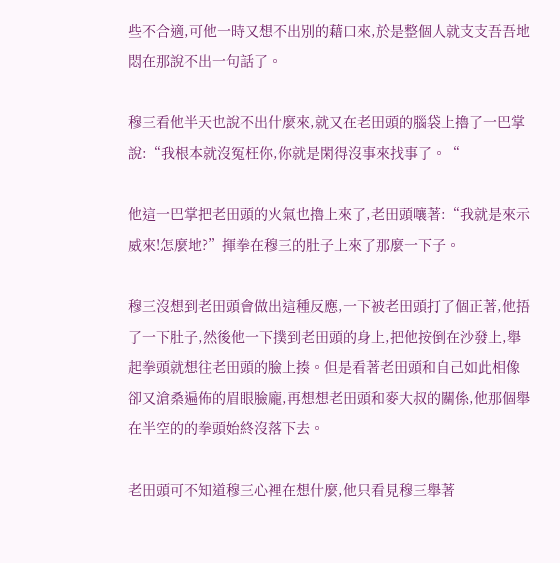些不合適,可他一時又想不出別的藉口來,於是整個人就支支吾吾地悶在那說不出一句話了。

穆三看他半天也說不出什麼來,就又在老田頭的腦袋上擼了一巴掌說:“我根本就沒冤枉你,你就是閑得沒事來找事了。“

他這一巴掌把老田頭的火氣也擼上來了,老田頭嚷著:“我就是來示威來!怎麼地?”揮拳在穆三的肚子上來了那麼一下子。

穆三沒想到老田頭會做出這種反應,一下被老田頭打了個正著,他捂了一下肚子,然後他一下撲到老田頭的身上,把他按倒在沙發上,舉起拳頭就想往老田頭的臉上揍。但是看著老田頭和自己如此相像卻又滄桑遍佈的眉眼臉龐,再想想老田頭和麥大叔的關係,他那個舉在半空的的拳頭始終沒落下去。

老田頭可不知道穆三心裡在想什麼,他只看見穆三舉著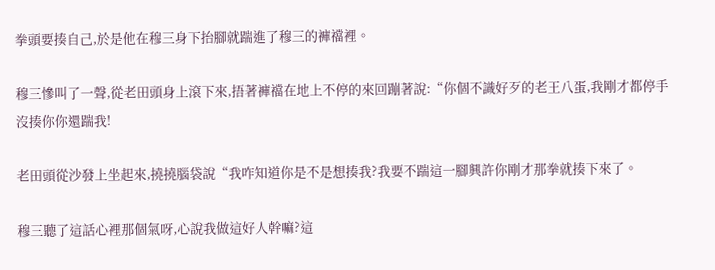拳頭要揍自己,於是他在穆三身下抬腳就踹進了穆三的褲襠裡。

穆三慘叫了一聲,從老田頭身上滾下來,捂著褲襠在地上不停的來回蹦著說:“你個不識好歹的老王八蛋,我剛才都停手沒揍你你還踹我!

老田頭從沙發上坐起來,撓撓腦袋說“我咋知道你是不是想揍我?我要不踹這一腳興許你剛才那拳就揍下來了。

穆三聽了這話心裡那個氣呀,心說我做這好人幹嘛?這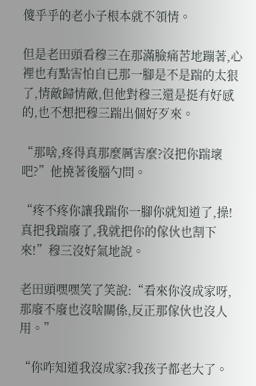傻乎乎的老小子根本就不領情。

但是老田頭看穆三在那滿臉痛苦地蹦著,心裡也有點害怕自已那一腳是不是踹的太狠了,情敵歸情敵,但他對穆三還是挺有好感的,也不想把穆三踹出個好歹來。

“那啥,疼得真那麼厲害麼?沒把你踹壞吧?”他撓著後腦勺問。

“疼不疼你讓我踹你一腳你就知道了,操!真把我踹廢了,我就把你的傢伙也割下來!”穆三沒好氣地說。

老田頭嘿嘿笑了笑說:“看來你沒成家呀,那廢不廢也沒啥關係,反正那傢伙也沒人用。”

“你咋知道我沒成家?我孩子都老大了。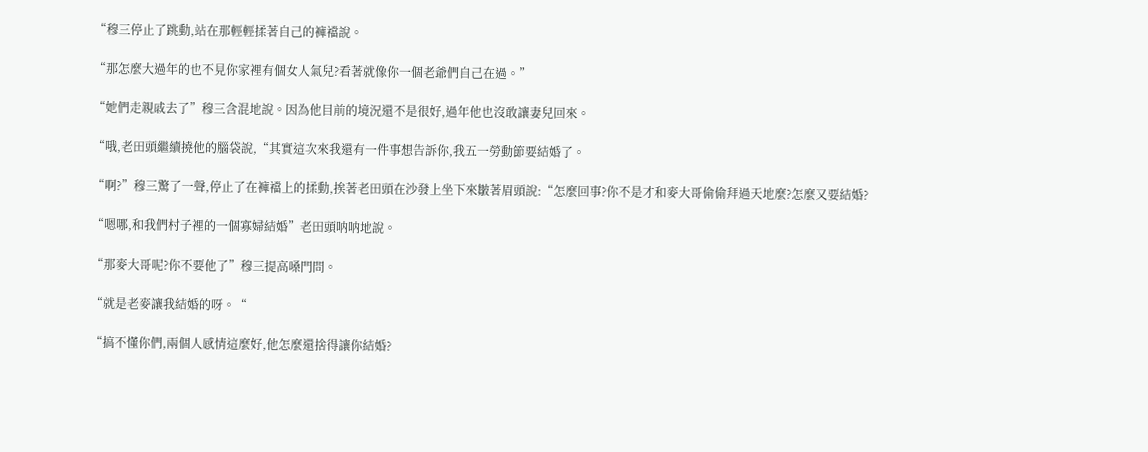“穆三停止了跳動,站在那輕輕揉著自己的褲襠說。

“那怎麼大過年的也不見你家裡有個女人氣兒?看著就像你一個老爺們自己在過。”

“她們走親戚去了”穆三含混地說。因為他目前的境況還不是很好,過年他也沒敢讓妻兒回來。

“哦,老田頭繼續撓他的腦袋說,“其實這次來我還有一件事想告訴你,我五一勞動節要結婚了。

“啊?”穆三驚了一聲,停止了在褲襠上的揉動,挨著老田頭在沙發上坐下來皺著眉頭說:“怎麼回事?你不是才和麥大哥偷偷拜過天地麼?怎麼又要結婚?

“嗯哪,和我們村子裡的一個寡婦結婚”老田頭呐呐地說。

“那麥大哥呢?你不要他了”穆三提高嗓門問。

“就是老麥讓我結婚的呀。“

“搞不懂你們,兩個人感情這麼好,他怎麼還捨得讓你結婚?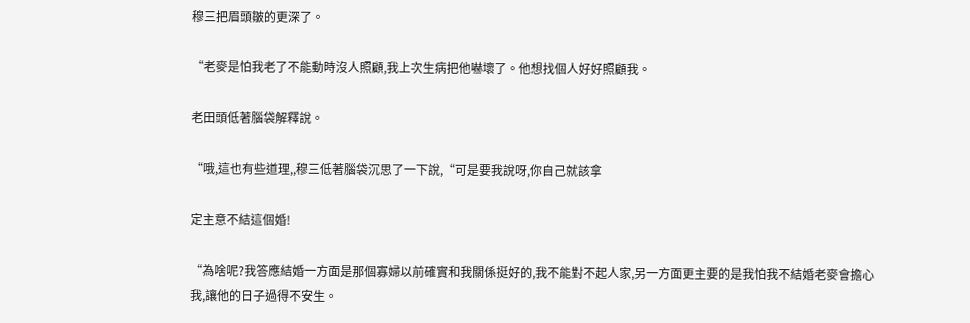穆三把眉頭皺的更深了。

“老麥是怕我老了不能動時沒人照顧,我上次生病把他嚇壞了。他想找個人好好照顧我。

老田頭低著腦袋解釋說。

“哦,這也有些道理,,穆三低著腦袋沉思了一下說,“可是要我說呀,你自己就該拿

定主意不結這個婚!

“為啥呢?我答應結婚一方面是那個寡婦以前確實和我關係挺好的,我不能對不起人家,另一方面更主要的是我怕我不結婚老麥會擔心我,讓他的日子過得不安生。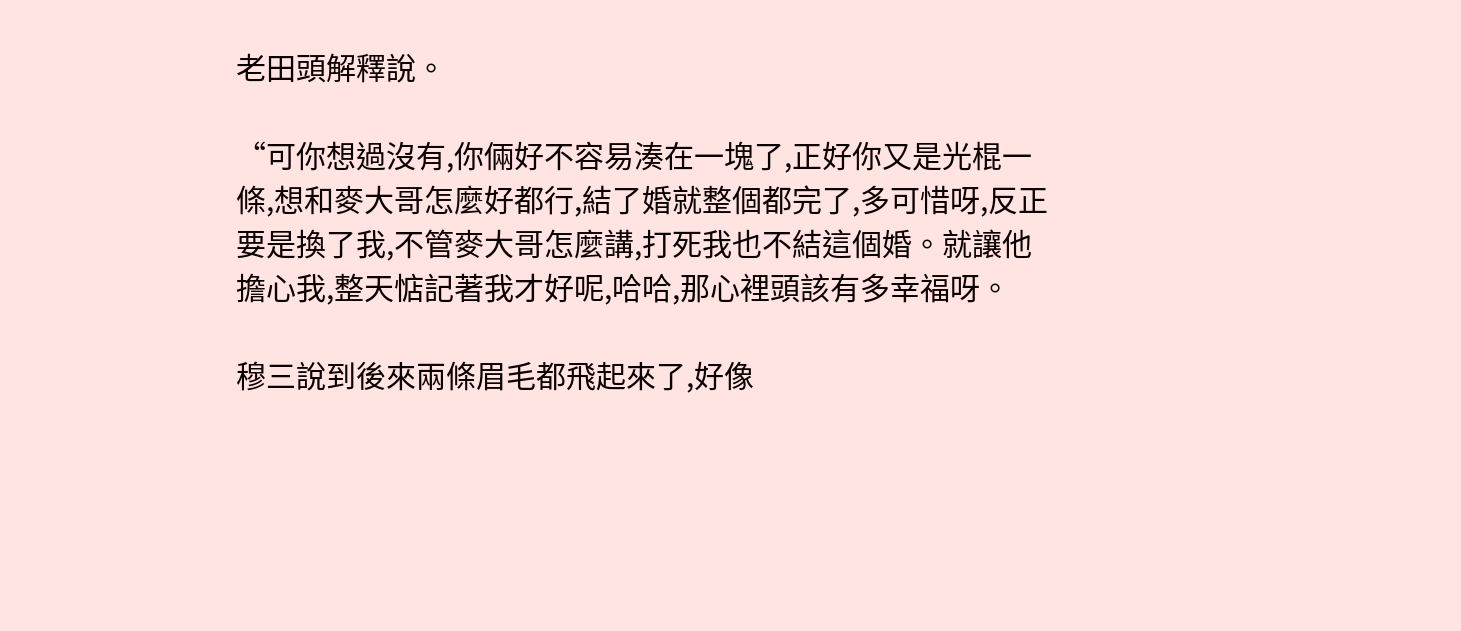老田頭解釋說。

“可你想過沒有,你倆好不容易湊在一塊了,正好你又是光棍一條,想和麥大哥怎麼好都行,結了婚就整個都完了,多可惜呀,反正要是換了我,不管麥大哥怎麼講,打死我也不結這個婚。就讓他擔心我,整天惦記著我才好呢,哈哈,那心裡頭該有多幸福呀。

穆三說到後來兩條眉毛都飛起來了,好像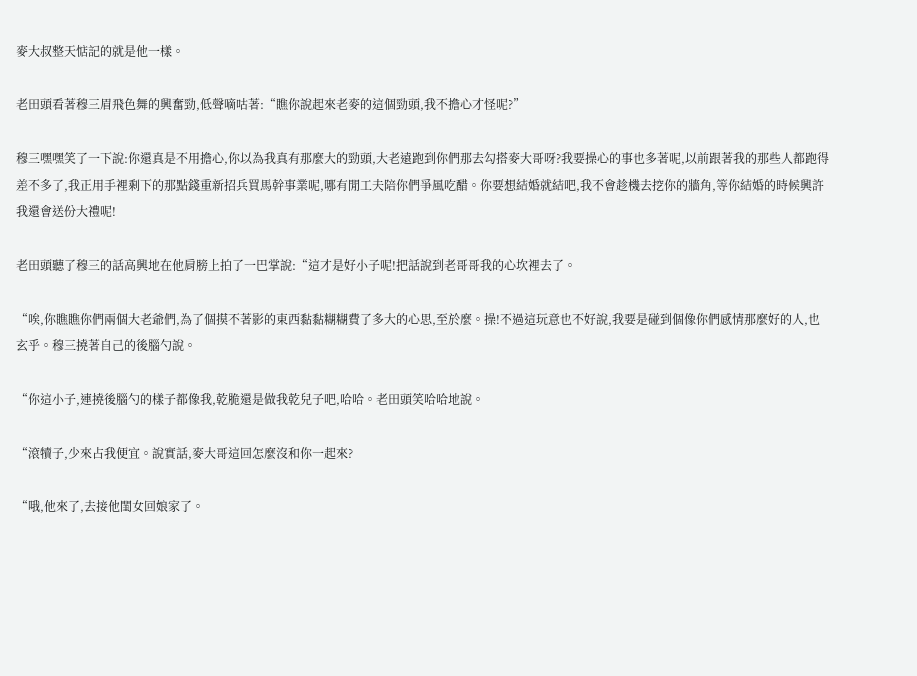麥大叔整天惦記的就是他一樣。

老田頭看著穆三眉飛色舞的興奮勁,低聲嘀咕著:“瞧你說起來老麥的這個勁頭,我不擔心才怪呢?”

穆三嘿嘿笑了一下說:你還真是不用擔心,你以為我真有那麼大的勁頭,大老遠跑到你們那去勾搭麥大哥呀?我要操心的事也多著呢,以前跟著我的那些人都跑得差不多了,我正用手裡剩下的那點錢重新招兵買馬幹事業呢,哪有閒工夫陪你們爭風吃醋。你要想結婚就結吧,我不會趁機去挖你的牆角,等你結婚的時候興許我還會送份大禮呢!

老田頭聽了穆三的話高興地在他肩膀上拍了一巴掌說:“這才是好小子呢!把話說到老哥哥我的心坎裡去了。

“唉,你瞧瞧你們兩個大老爺們,為了個摸不著影的東西黏黏糊糊費了多大的心思,至於麼。操!不過這玩意也不好說,我要是碰到個像你們感情那麼好的人,也玄乎。穆三撓著自己的後腦勺說。

“你這小子,連撓後腦勺的樣子都像我,乾脆還是做我乾兒子吧,哈哈。老田頭笑哈哈地說。

“滾犢子,少來占我便宜。說實話,麥大哥這回怎麼沒和你一起來?

“哦,他來了,去接他閨女回娘家了。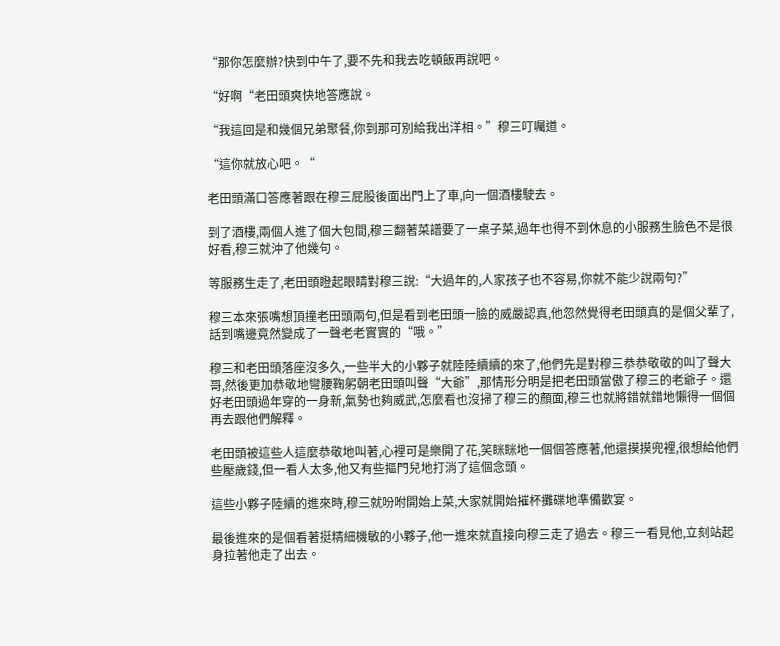“那你怎麼辦?快到中午了,要不先和我去吃頓飯再說吧。

“好啊“老田頭爽快地答應說。

“我這回是和幾個兄弟聚餐,你到那可別給我出洋相。”穆三叮囑道。

“這你就放心吧。“

老田頭滿口答應著跟在穆三屁股後面出門上了車,向一個酒樓駛去。

到了酒樓,兩個人進了個大包間,穆三翻著菜譜要了一桌子菜,過年也得不到休息的小服務生臉色不是很好看,穆三就沖了他幾句。

等服務生走了,老田頭瞪起眼睛對穆三說:“大過年的,人家孩子也不容易,你就不能少說兩句?”

穆三本來張嘴想頂撞老田頭兩句,但是看到老田頭一臉的威嚴認真,他忽然覺得老田頭真的是個父輩了,話到嘴邊竟然變成了一聲老老實實的“哦。”

穆三和老田頭落座沒多久,一些半大的小夥子就陸陸續續的來了,他們先是對穆三恭恭敬敬的叫了聲大哥,然後更加恭敬地彎腰鞠躬朝老田頭叫聲“大爺”,那情形分明是把老田頭當傲了穆三的老爺子。還好老田頭過年穿的一身新,氣勢也夠威武,怎麼看也沒掃了穆三的顏面,穆三也就將錯就錯地懶得一個個再去跟他們解釋。

老田頭被這些人這麼恭敬地叫著,心裡可是樂開了花,笑眯眯地一個個答應著,他還摸摸兜裡,很想給他們些壓歲錢,但一看人太多,他又有些摳門兒地打消了這個念頭。

這些小夥子陸續的進來時,穆三就吩咐開始上菜,大家就開始摧杯攤碟地準備歡宴。

最後進來的是個看著挺精細機敏的小夥子,他一進來就直接向穆三走了過去。穆三一看見他,立刻站起身拉著他走了出去。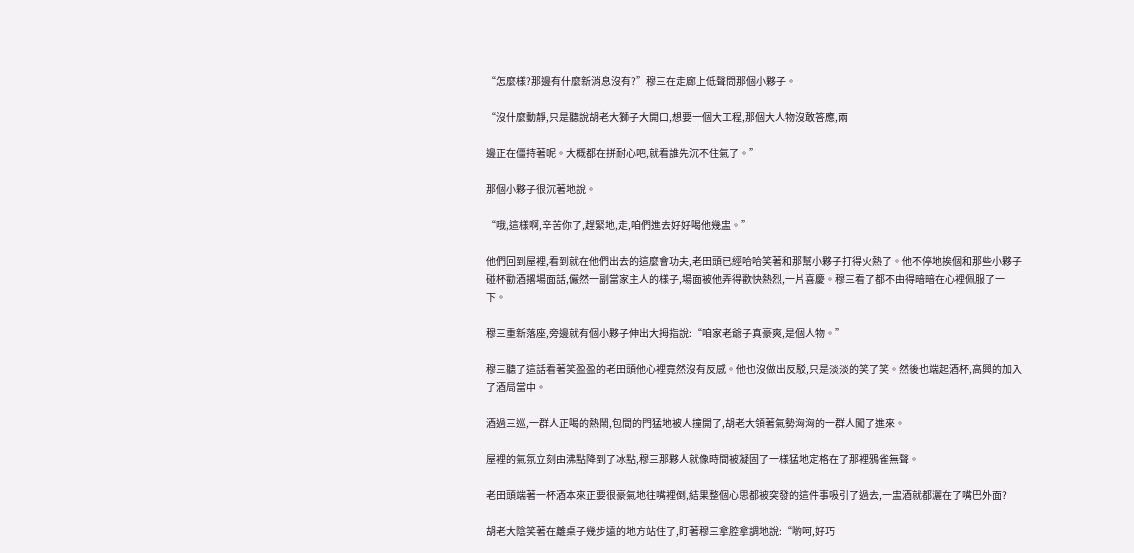“怎麼樣?那邊有什麼新消息沒有?”穆三在走廊上低聲問那個小夥子。

“沒什麼動靜,只是聽說胡老大獅子大開口,想要一個大工程,那個大人物沒敢答應,兩

邊正在僵持著呢。大概都在拼耐心吧,就看誰先沉不住氣了。”

那個小夥子很沉著地說。

“哦,這樣啊,辛苦你了,趕緊地,走,咱們進去好好喝他幾盅。”

他們回到屋裡,看到就在他們出去的這麼會功夫,老田頭已經哈哈笑著和那幫小夥子打得火熱了。他不停地挨個和那些小夥子碰杯勸酒撂場面話,儼然一副當家主人的樣子,場面被他弄得歡快熱烈,一片喜慶。穆三看了都不由得暗暗在心裡佩服了一下。

穆三重新落座,旁邊就有個小夥子伸出大拇指說:“咱家老爺子真豪爽,是個人物。”

穆三聽了這話看著笑盈盈的老田頭他心裡竟然沒有反感。他也沒做出反駁,只是淡淡的笑了笑。然後也端起酒杯,高興的加入了酒局當中。

酒過三巡,一群人正喝的熱鬧,包間的門猛地被人撞開了,胡老大領著氣勢洶洶的一群人闖了進來。

屋裡的氣氛立刻由沸點降到了冰點,穆三那夥人就像時間被凝固了一樣猛地定格在了那裡鴉雀無聲。

老田頭端著一杯酒本來正要很豪氣地往嘴裡倒,結果整個心思都被突發的這件事吸引了過去,一盅酒就都灑在了嘴巴外面?

胡老大陰笑著在離桌子幾步遠的地方站住了,盯著穆三拿腔拿調地說:“喲呵,好巧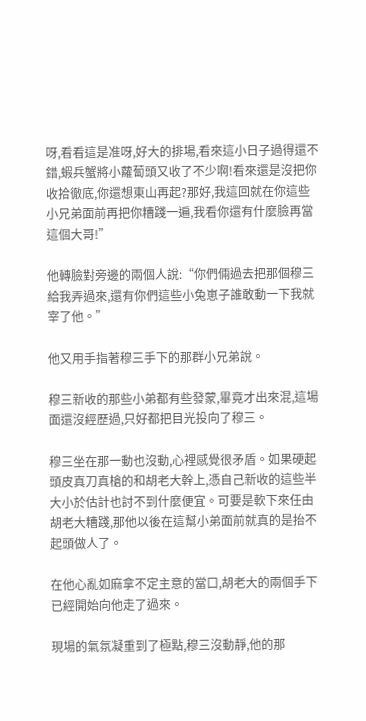呀,看看這是准呀,好大的排場,看來這小日子過得還不錯,蝦兵蟹將小蘿蔔頭又收了不少啊!看來還是沒把你收拾徹底,你還想東山再起?那好,我這回就在你這些小兄弟面前再把你糟踐一遍,我看你還有什麼臉再當這個大哥!”

他轉臉對旁邊的兩個人說:“你們倆過去把那個穆三給我弄過來,還有你們這些小兔崽子誰敢動一下我就宰了他。”

他又用手指著穆三手下的那群小兄弟說。

穆三新收的那些小弟都有些發蒙,畢竟才出來混,這場面還沒經歷過,只好都把目光投向了穆三。

穆三坐在那一動也沒動,心裡感覺很矛盾。如果硬起頭皮真刀真槍的和胡老大幹上,憑自己新收的這些半大小於估計也討不到什麼便宜。可要是軟下來任由胡老大糟踐,那他以後在這幫小弟面前就真的是抬不起頭做人了。

在他心亂如麻拿不定主意的當口,胡老大的兩個手下已經開始向他走了過來。

現場的氣氛凝重到了極點,穆三沒動靜,他的那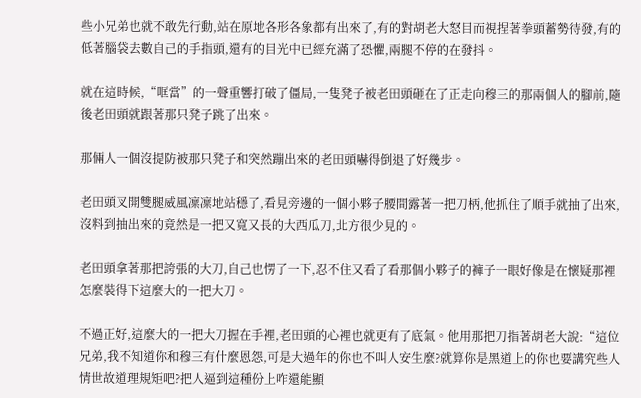些小兄弟也就不敢先行動,站在原地各形各象都有出來了,有的對胡老大怒目而視捏著拳頭蓄勢待發,有的低著腦袋去數自己的手指頭,還有的目光中已經充滿了恐懼,兩腿不停的在發抖。

就在這時候,“哐當”的一聲重響打破了僵局,一隻凳子被老田頭砸在了正走向穆三的那兩個人的腳前,隨後老田頭就跟著那只凳子跳了出來。

那倆人一個沒提防被那只凳子和突然蹦出來的老田頭嚇得倒退了好幾步。

老田頭叉開雙腿威風凜凜地站穩了,看見旁邊的一個小夥子腰間露著一把刀柄,他抓住了順手就抽了出來,沒料到抽出來的竟然是一把又寬又長的大西瓜刀,北方很少見的。

老田頭拿著那把誇張的大刀,自己也愣了一下,忍不住又看了看那個小夥子的褲子一眼好像是在懷疑那裡怎麼裝得下這麼大的一把大刀。

不過正好,這麼大的一把大刀握在手裡,老田頭的心裡也就更有了底氣。他用那把刀指著胡老大說:“這位兄弟,我不知道你和穆三有什麼恩怨,可是大過年的你也不叫人安生麼?就算你是黑道上的你也要講究些人情世故道理規矩吧?把人逼到這種份上咋還能顯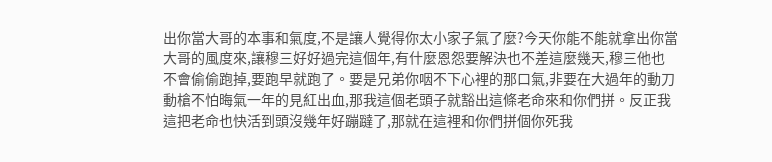出你當大哥的本事和氣度,不是讓人覺得你太小家子氣了麼?今天你能不能就拿出你當大哥的風度來,讓穆三好好過完這個年,有什麼恩怨要解決也不差這麼幾天,穆三他也不會偷偷跑掉,要跑早就跑了。要是兄弟你咽不下心裡的那口氣,非要在大過年的動刀動槍不怕晦氣一年的見紅出血,那我這個老頭子就豁出這條老命來和你們拼。反正我這把老命也快活到頭沒幾年好蹦躂了,那就在這裡和你們拼個你死我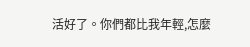活好了。你們都比我年輕,怎麼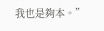我也是夠本。”